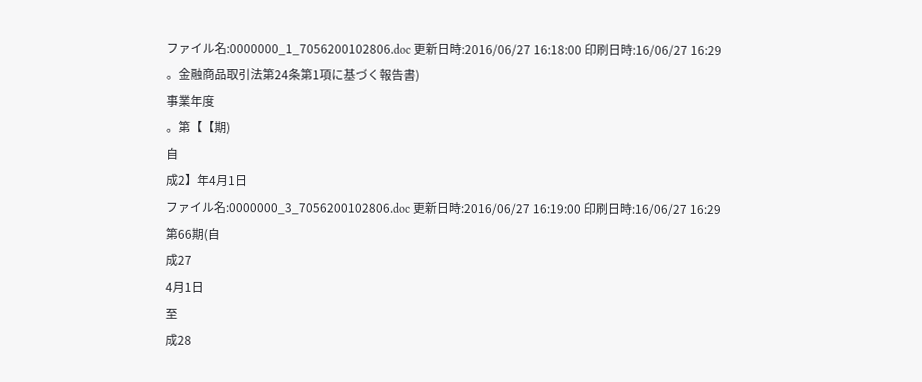ファイル名:0000000_1_7056200102806.doc 更新日時:2016/06/27 16:18:00 印刷日時:16/06/27 16:29
。金融商品取引法第24条第1項に基づく報告書)
事業年度
。第【【期)
自
成2】年4月1日
ファイル名:0000000_3_7056200102806.doc 更新日時:2016/06/27 16:19:00 印刷日時:16/06/27 16:29
第66期(自
成27
4月1日
至
成28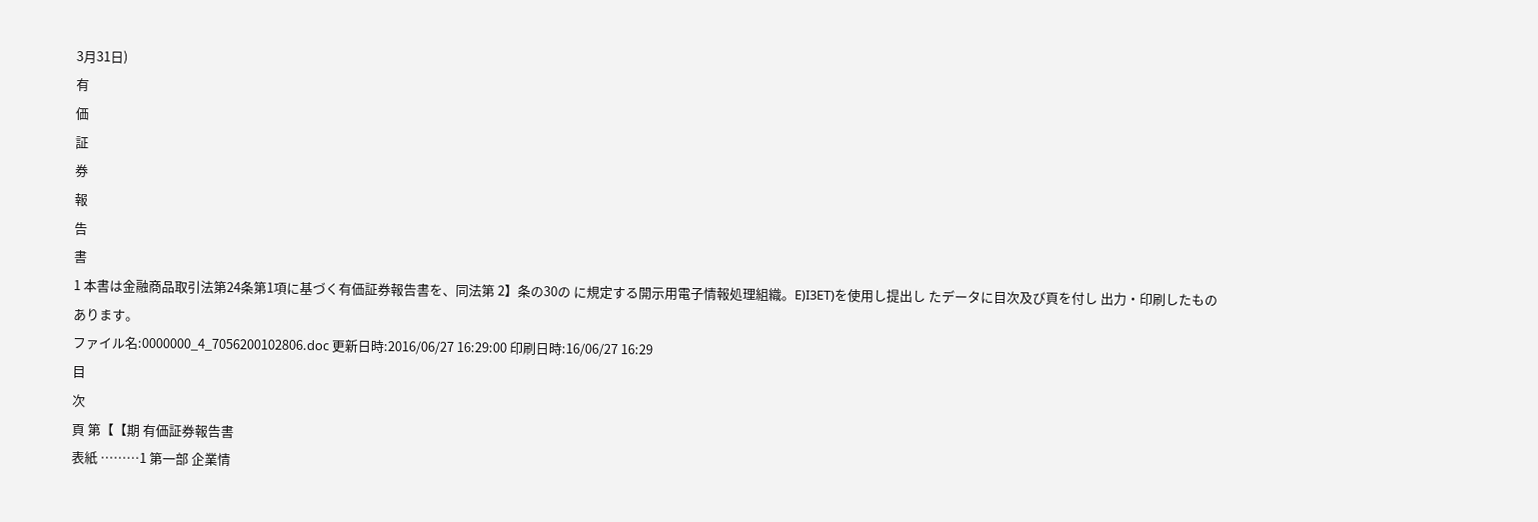3月31日)
有
価
証
券
報
告
書
1 本書は金融商品取引法第24条第1項に基づく有価証券報告書を、同法第 2】条の30の に規定する開示用電子情報処理組織。E)I3ET)を使用し提出し たデータに目次及び頁を付し 出力・印刷したもの あります。
ファイル名:0000000_4_7056200102806.doc 更新日時:2016/06/27 16:29:00 印刷日時:16/06/27 16:29
目
次
頁 第【【期 有価証券報告書
表紙 ………1 第一部 企業情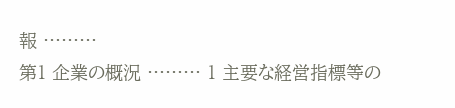報 ………
第1 企業の概況 ……… 1 主要な経営指標等の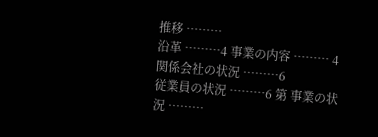推移 ………
沿革 ………4 事業の内容 ……… 4 関係会社の状況 ………6
従業員の状況 ………6 第 事業の状況 ………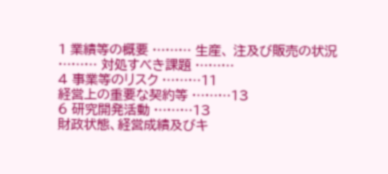1 業績等の概要 ……… 生産、 注及び販売の状況 ……… 対処すべき課題 ………
4 事業等のリスク ………11
経営上の重要な契約等 ………13
6 研究開発活動 ………13
財政状態、経営成績及びキ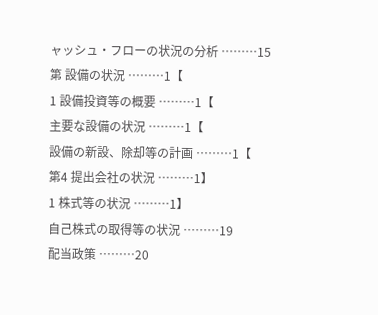ャッシュ・フローの状況の分析 ………15
第 設備の状況 ………1【
1 設備投資等の概要 ………1【
主要な設備の状況 ………1【
設備の新設、除却等の計画 ………1【
第4 提出会社の状況 ………1】
1 株式等の状況 ………1】
自己株式の取得等の状況 ………19
配当政策 ………20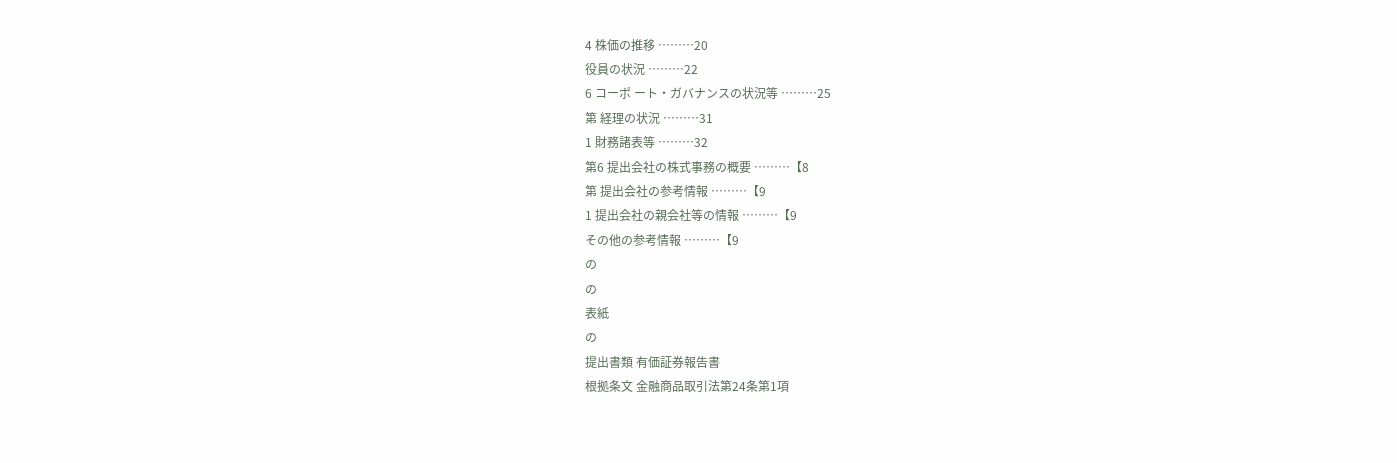4 株価の推移 ………20
役員の状況 ………22
6 コーポ ート・ガバナンスの状況等 ………25
第 経理の状況 ………31
1 財務諸表等 ………32
第6 提出会社の株式事務の概要 ………【8
第 提出会社の参考情報 ………【9
1 提出会社の親会社等の情報 ………【9
その他の参考情報 ………【9
の
の
表紙
の
提出書類 有価証券報告書
根拠条文 金融商品取引法第24条第1項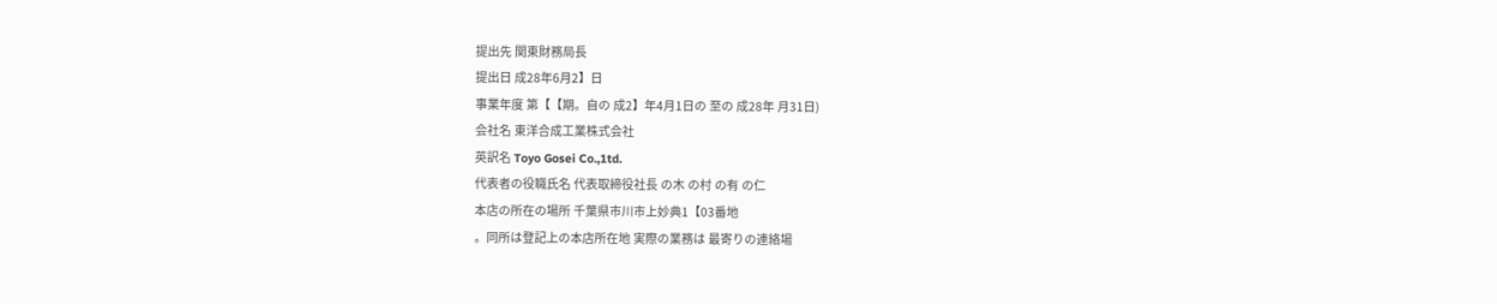提出先 関東財務局長
提出日 成28年6月2】日
事業年度 第【【期。自の 成2】年4月1日の 至の 成28年 月31日)
会社名 東洋合成工業株式会社
英訳名 Toyo Gosei Co.,1td.
代表者の役職氏名 代表取締役社長 の木 の村 の有 の仁
本店の所在の場所 千葉県市川市上妙典1【03番地
。同所は登記上の本店所在地 実際の業務は 最寄りの連絡場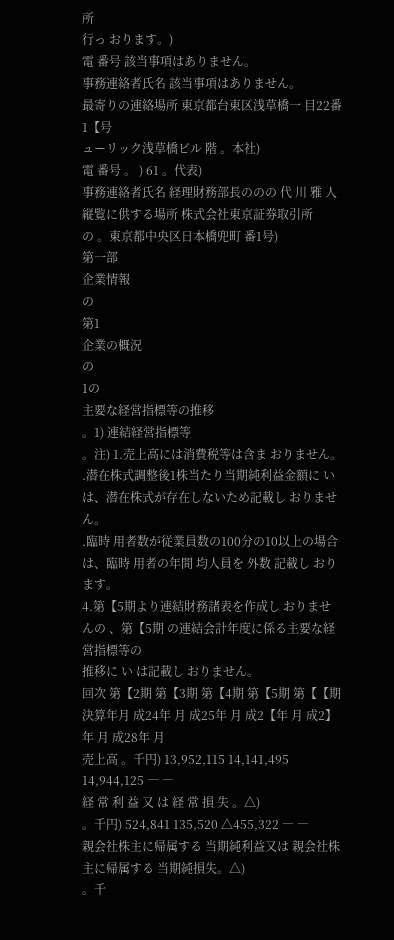所
行っ おります。)
電 番号 該当事項はありません。
事務連絡者氏名 該当事項はありません。
最寄りの連絡場所 東京都台東区浅草橋一 目22番1【号
ューリック浅草橋ビル 階 。本社)
電 番号 。 ) 61 。代表)
事務連絡者氏名 経理財務部長ののの 代 川 雅 人
縦覧に供する場所 株式会社東京証券取引所
の 。東京都中央区日本橋兜町 番1号)
第一部
企業情報
の
第1
企業の概況
の
1の
主要な経営指標等の推移
。1) 連結経営指標等
。注) 1.売上高には消費税等は含ま おりません。
.潜在株式調整後1株当たり当期純利益金額に い は、潜在株式が存在しないため記載し おりません。
.臨時 用者数が従業員数の100分の10以上の場合は、臨時 用者の年間 均人員を 外数 記載し おり
ます。
4.第【5期より連結財務諸表を作成し おりませんの 、第【5期 の連結会計年度に係る主要な経営指標等の
推移に い は記載し おりません。
回次 第【2期 第【3期 第【4期 第【5期 第【【期
決算年月 成24年 月 成25年 月 成2【年 月 成2】年 月 成28年 月
売上高 。千円) 13,952,115 14,141,495 14,944,125 ― ―
経 常 利 益 又 は 経 常 損 失 。△)
。千円) 524,841 135,520 △455,322 ― ―
親会社株主に帰属する 当期純利益又は 親会社株主に帰属する 当期純損失。△)
。千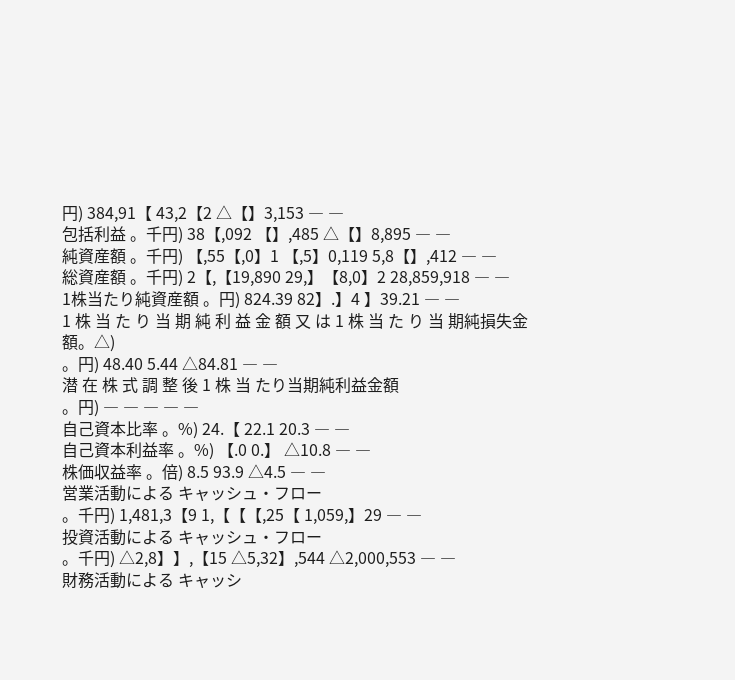円) 384,91【 43,2【2 △【】3,153 ― ―
包括利益 。千円) 38【,092 【】,485 △【】8,895 ― ―
純資産額 。千円) 【,55【,0】1 【,5】0,119 5,8【】,412 ― ―
総資産額 。千円) 2【,【19,890 29,】【8,0】2 28,859,918 ― ―
1株当たり純資産額 。円) 824.39 82】.】4 】39.21 ― ―
1 株 当 た り 当 期 純 利 益 金 額 又 は 1 株 当 た り 当 期純損失金額。△)
。円) 48.40 5.44 △84.81 ― ―
潜 在 株 式 調 整 後 1 株 当 たり当期純利益金額
。円) ― ― ― ― ―
自己資本比率 。%) 24.【 22.1 20.3 ― ―
自己資本利益率 。%) 【.0 0.】 △10.8 ― ―
株価収益率 。倍) 8.5 93.9 △4.5 ― ―
営業活動による キャッシュ・フロー
。千円) 1,481,3【9 1,【【【,25【 1,059,】29 ― ―
投資活動による キャッシュ・フロー
。千円) △2,8】】,【15 △5,32】,544 △2,000,553 ― ―
財務活動による キャッシ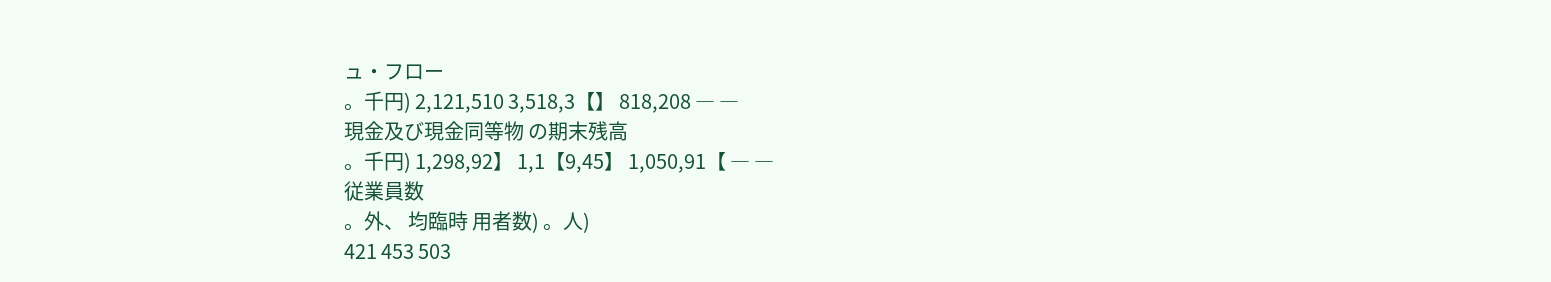ュ・フロー
。千円) 2,121,510 3,518,3【】 818,208 ― ―
現金及び現金同等物 の期末残高
。千円) 1,298,92】 1,1【9,45】 1,050,91【 ― ―
従業員数
。外、 均臨時 用者数) 。人)
421 453 503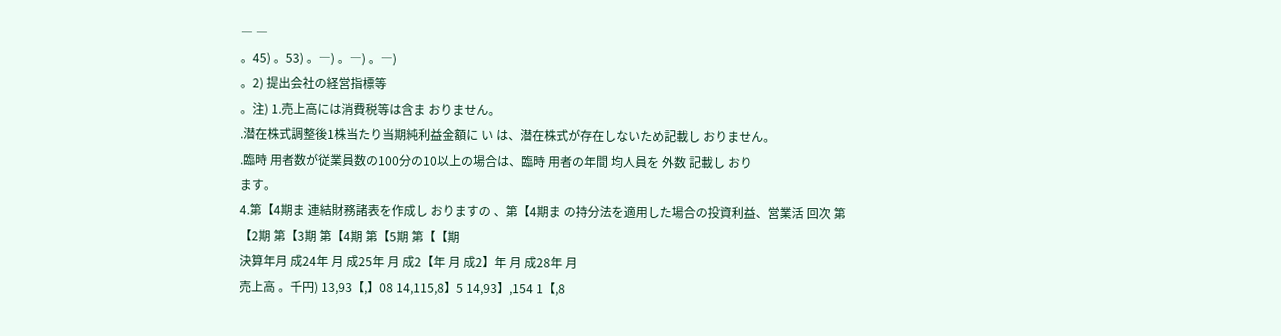― ―
。45) 。53) 。―) 。―) 。―)
。2) 提出会社の経営指標等
。注) 1.売上高には消費税等は含ま おりません。
.潜在株式調整後1株当たり当期純利益金額に い は、潜在株式が存在しないため記載し おりません。
.臨時 用者数が従業員数の100分の10以上の場合は、臨時 用者の年間 均人員を 外数 記載し おり
ます。
4.第【4期ま 連結財務諸表を作成し おりますの 、第【4期ま の持分法を適用した場合の投資利益、営業活 回次 第【2期 第【3期 第【4期 第【5期 第【【期
決算年月 成24年 月 成25年 月 成2【年 月 成2】年 月 成28年 月
売上高 。千円) 13,93【,】08 14,115,8】5 14,93】,154 1【,8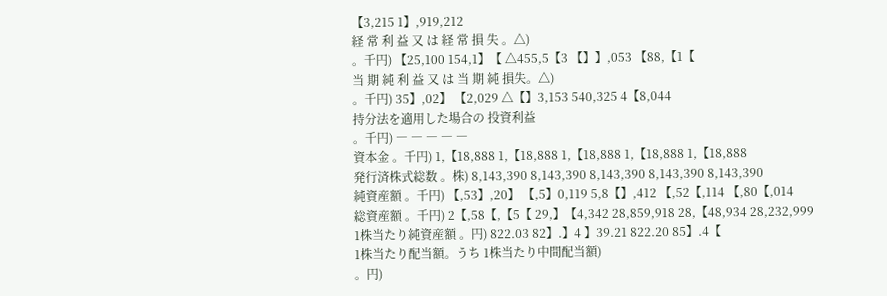【3,215 1】,919,212
経 常 利 益 又 は 経 常 損 失 。△)
。千円) 【25,100 154,1】【 △455,5【3 【】】,053 【88,【1【
当 期 純 利 益 又 は 当 期 純 損失。△)
。千円) 35】,02】 【2,029 △【】3,153 540,325 4【8,044
持分法を適用した場合の 投資利益
。千円) ― ― ― ― ―
資本金 。千円) 1,【18,888 1,【18,888 1,【18,888 1,【18,888 1,【18,888
発行済株式総数 。株) 8,143,390 8,143,390 8,143,390 8,143,390 8,143,390
純資産額 。千円) 【,53】,20】 【,5】0,119 5,8【】,412 【,52【,114 【,80【,014
総資産額 。千円) 2【,58【,【5【 29,】【4,342 28,859,918 28,【48,934 28,232,999
1株当たり純資産額 。円) 822.03 82】.】4 】39.21 822.20 85】.4【
1株当たり配当額。うち 1株当たり中間配当額)
。円)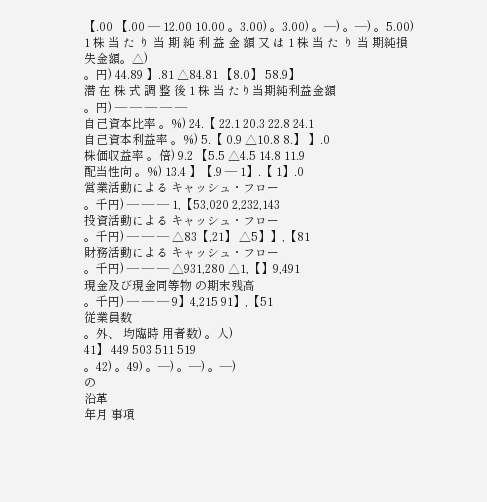【.00 【.00 ― 12.00 10.00 。3.00) 。3.00) 。―) 。―) 。5.00)
1 株 当 た り 当 期 純 利 益 金 額 又 は 1 株 当 た り 当 期純損失金額。△)
。円) 44.89 】.81 △84.81 【8.0】 58.9】
潜 在 株 式 調 整 後 1 株 当 たり当期純利益金額
。円) ― ― ― ― ―
自己資本比率 。%) 24.【 22.1 20.3 22.8 24.1
自己資本利益率 。%) 5.【 0.9 △10.8 8.】 】.0
株価収益率 。倍) 9.2 【5.5 △4.5 14.8 11.9
配当性向 。%) 13.4 】【.9 ― 1】.【 1】.0
営業活動による キャッシュ・フロー
。千円) ― ― ― 1,【53,020 2,232,143
投資活動による キャッシュ・フロー
。千円) ― ― ― △83【,21】 △5】】,【81
財務活動による キャッシュ・フロー
。千円) ― ― ― △931,280 △1,【】9,491
現金及び現金同等物 の期末残高
。千円) ― ― ― 9】4,215 91】,【51
従業員数
。外、 均臨時 用者数) 。人)
41】 449 503 511 519
。42) 。49) 。―) 。―) 。―)
の
沿革
年月 事項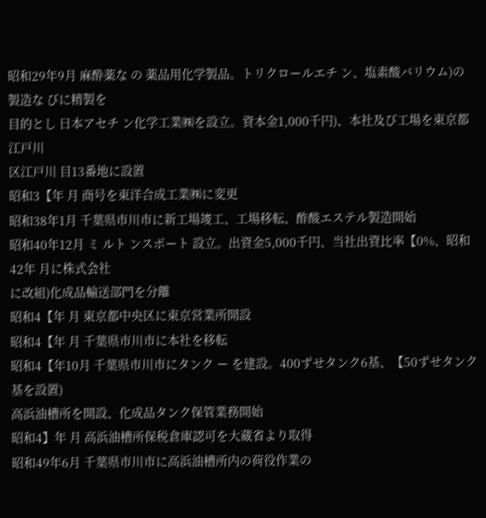昭和29年9月 麻酔薬な の 薬品用化学製品。トリクロールエチ ン、塩素酸バリウム)の製造な びに精製を
目的とし 日本アセチ ン化学工業㈱を設立。資本金1,000千円)、本社及び工場を東京都江戸川
区江戸川 目13番地に設置
昭和3【年 月 商号を東洋合成工業㈱に変更
昭和38年1月 千葉県市川市に新工場竣工、工場移転、酢酸エステル製造開始
昭和40年12月 ミ ルト ンスポート 設立。出資金5,000千円、当社出資比率【0%、昭和42年 月に株式会社
に改組)化成品輸送部門を分離
昭和4【年 月 東京都中央区に東京営業所開設
昭和4【年 月 千葉県市川市に本社を移転
昭和4【年10月 千葉県市川市にタンク ー を建設。400ずせタンク6基、【50ずせタンク 基を設置)
高浜油槽所を開設、化成品タンク保管業務開始
昭和4】年 月 高浜油槽所保税倉庫認可を大蔵省より取得
昭和49年6月 千葉県市川市に高浜油槽所内の荷役作業の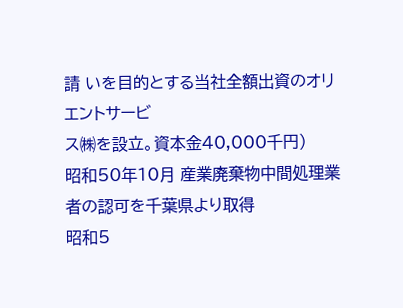請 いを目的とする当社全額出資のオリエントサービ
ス㈱を設立。資本金40,000千円)
昭和50年10月 産業廃棄物中間処理業者の認可を千葉県より取得
昭和5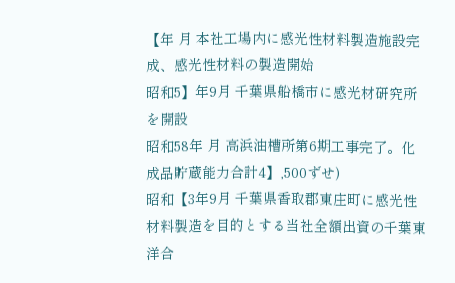【年 月 本社工場内に感光性材料製造施設完成、感光性材料の製造開始
昭和5】年9月 千葉県船橋市に感光材研究所を開設
昭和58年 月 高浜油槽所第6期工事完了。化成品貯蔵能力合計4】,500ずせ)
昭和【3年9月 千葉県香取郡東庄町に感光性材料製造を目的とする当社全額出資の千葉東洋合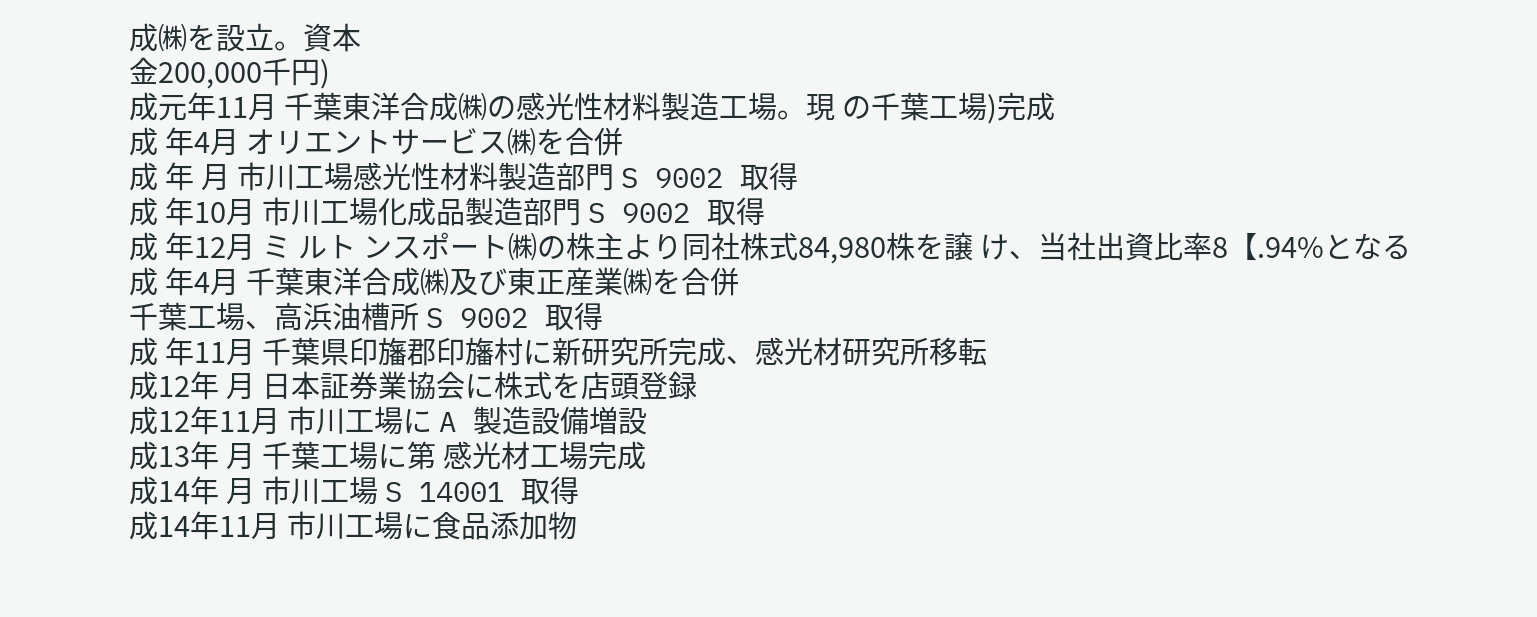成㈱を設立。資本
金200,000千円)
成元年11月 千葉東洋合成㈱の感光性材料製造工場。現 の千葉工場)完成
成 年4月 オリエントサービス㈱を合併
成 年 月 市川工場感光性材料製造部門 S 9002 取得
成 年10月 市川工場化成品製造部門 S 9002 取得
成 年12月 ミ ルト ンスポート㈱の株主より同社株式84,980株を譲 け、当社出資比率8【.94%となる
成 年4月 千葉東洋合成㈱及び東正産業㈱を合併
千葉工場、高浜油槽所 S 9002 取得
成 年11月 千葉県印旛郡印旛村に新研究所完成、感光材研究所移転
成12年 月 日本証券業協会に株式を店頭登録
成12年11月 市川工場に A 製造設備増設
成13年 月 千葉工場に第 感光材工場完成
成14年 月 市川工場 S 14001 取得
成14年11月 市川工場に食品添加物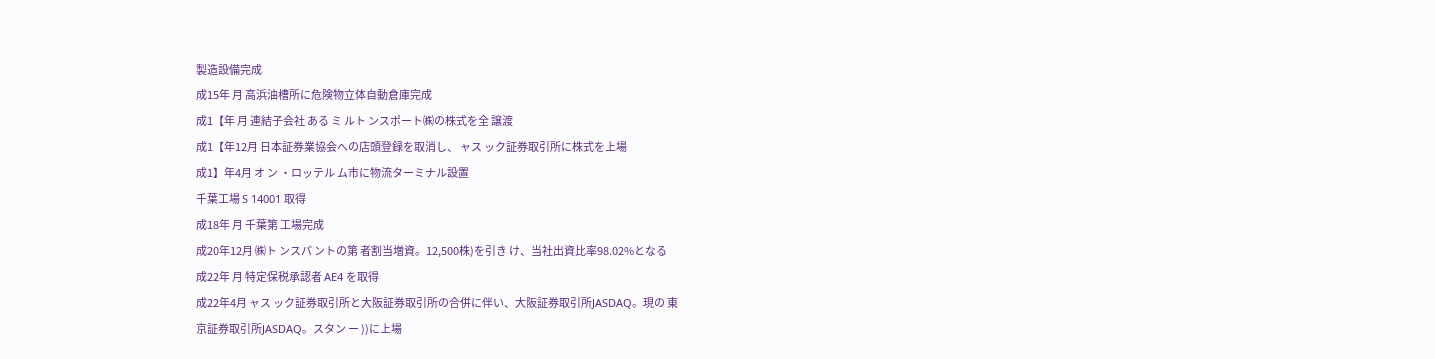製造設備完成
成15年 月 高浜油槽所に危険物立体自動倉庫完成
成1【年 月 連結子会社 ある ミ ルト ンスポート㈱の株式を全 譲渡
成1【年12月 日本証券業協会への店頭登録を取消し、 ャス ック証券取引所に株式を上場
成1】年4月 オ ン ・ロッテル ム市に物流ターミナル設置
千葉工場 S 14001 取得
成18年 月 千葉第 工場完成
成20年12月 ㈱ト ンスパ ントの第 者割当増資。12,500株)を引き け、当社出資比率98.02%となる
成22年 月 特定保税承認者 AE4 を取得
成22年4月 ャス ック証券取引所と大阪証券取引所の合併に伴い、大阪証券取引所JASDAQ。現の 東
京証券取引所JASDAQ。スタン ー ))に上場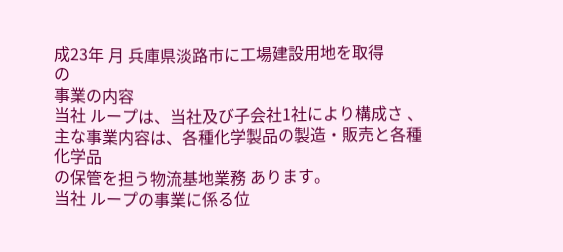成23年 月 兵庫県淡路市に工場建設用地を取得
の
事業の内容
当社 ループは、当社及び子会社1社により構成さ 、主な事業内容は、各種化学製品の製造・販売と各種化学品
の保管を担う物流基地業務 あります。
当社 ループの事業に係る位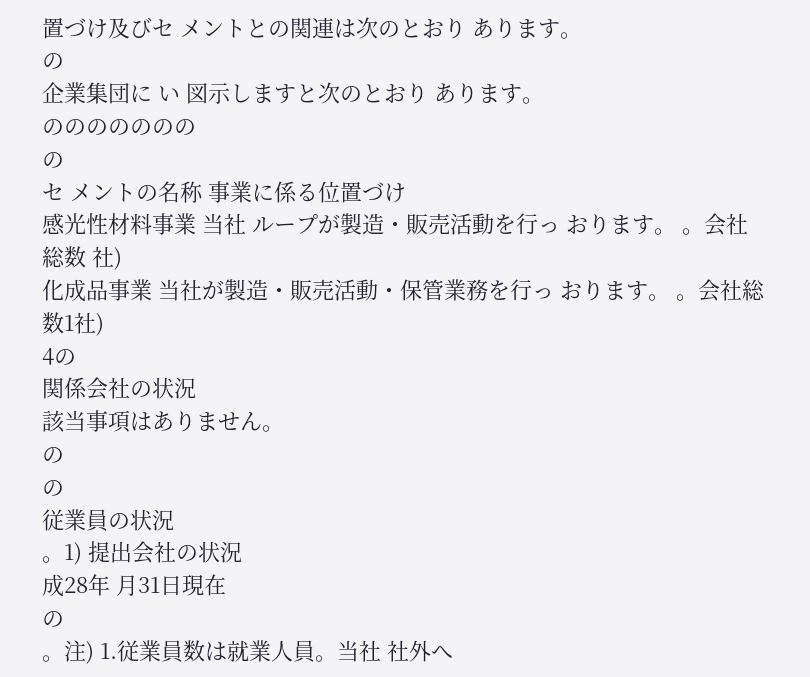置づけ及びセ メントとの関連は次のとおり あります。
の
企業集団に い 図示しますと次のとおり あります。
ののののののの
の
セ メントの名称 事業に係る位置づけ
感光性材料事業 当社 ループが製造・販売活動を行っ おります。 。会社総数 社)
化成品事業 当社が製造・販売活動・保管業務を行っ おります。 。会社総数1社)
4の
関係会社の状況
該当事項はありません。
の
の
従業員の状況
。1) 提出会社の状況
成28年 月31日現在
の
。注) 1.従業員数は就業人員。当社 社外へ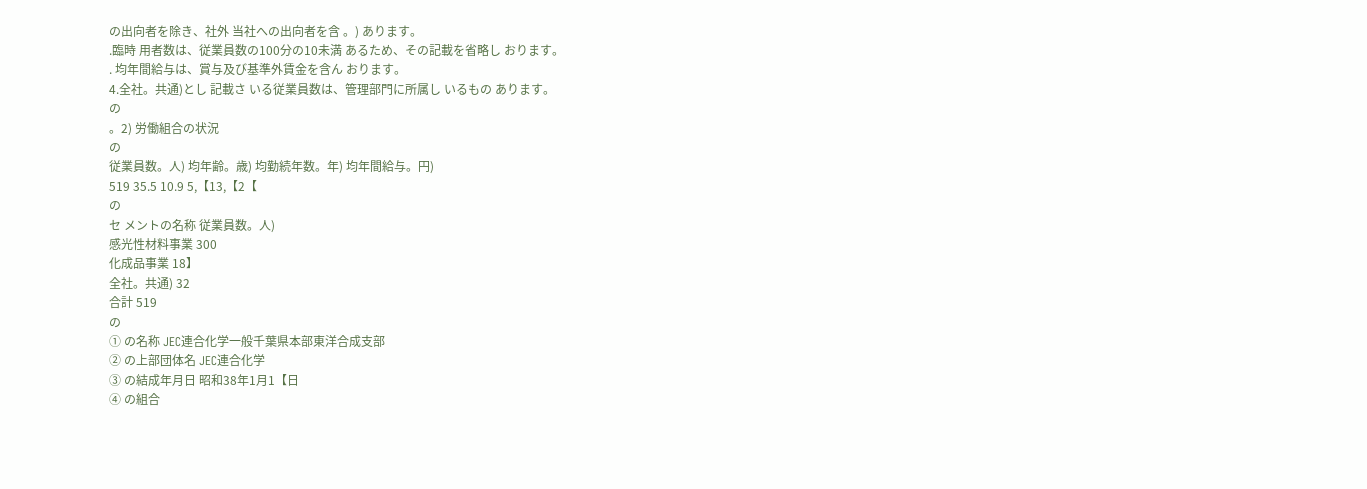の出向者を除き、社外 当社への出向者を含 。) あります。
.臨時 用者数は、従業員数の100分の10未満 あるため、その記載を省略し おります。
. 均年間給与は、賞与及び基準外賃金を含ん おります。
4.全社。共通)とし 記載さ いる従業員数は、管理部門に所属し いるもの あります。
の
。2) 労働組合の状況
の
従業員数。人) 均年齢。歳) 均勤続年数。年) 均年間給与。円)
519 35.5 10.9 5,【13,【2【
の
セ メントの名称 従業員数。人)
感光性材料事業 300
化成品事業 18】
全社。共通) 32
合計 519
の
① の名称 JEC連合化学一般千葉県本部東洋合成支部
② の上部団体名 JEC連合化学
③ の結成年月日 昭和38年1月1【日
④ の組合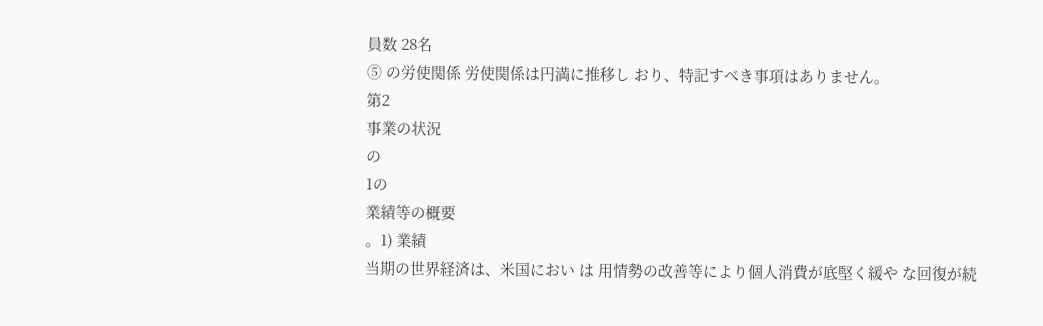員数 28名
⑤ の労使関係 労使関係は円満に推移し おり、特記すべき事項はありません。
第2
事業の状況
の
1の
業績等の概要
。1) 業績
当期の世界経済は、米国におい は 用情勢の改善等により個人消費が底堅く緩や な回復が続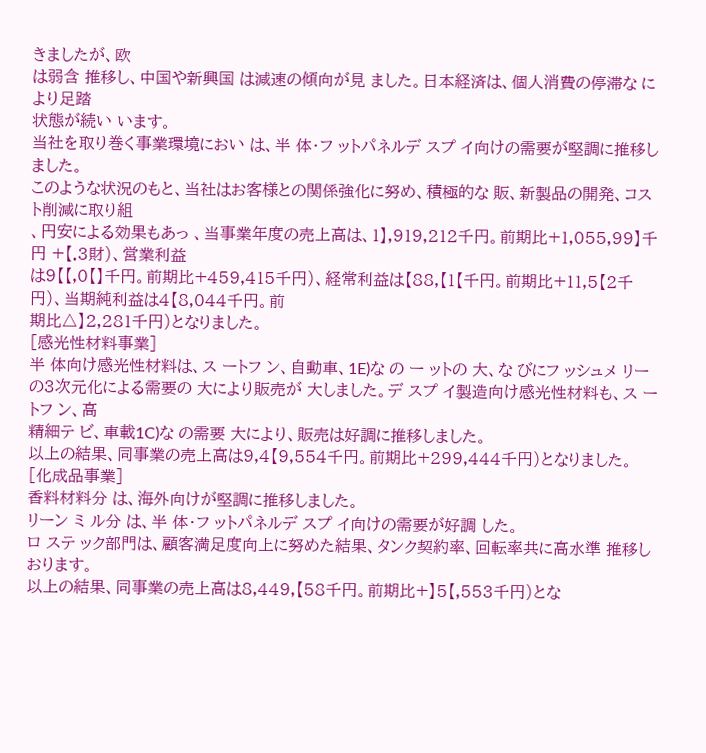きましたが、欧
は弱含 推移し、中国や新興国 は減速の傾向が見 ました。日本経済は、個人消費の停滞な により足踏
状態が続い います。
当社を取り巻く事業環境におい は、半 体・フ ットパネルデ スプ イ向けの需要が堅調に推移しました。
このような状況のもと、当社はお客様との関係強化に努め、積極的な 販、新製品の開発、コスト削減に取り組
、円安による効果もあっ 、当事業年度の売上高は、1】,919,212千円。前期比+1,055,99】千円 +【.3財)、営業利益
は9【【,0【】千円。前期比+459,415千円)、経常利益は【88,【1【千円。前期比+11,5【2千円)、当期純利益は4【8,044千円。前
期比△】2,281千円)となりました。
[感光性材料事業]
半 体向け感光性材料は、ス ートフ ン、自動車、1E)な の ー ットの 大、な びにフ ッシュメ リー
の3次元化による需要の 大により販売が 大しました。デ スプ イ製造向け感光性材料も、ス ートフ ン、高
精細テ ビ、車載1C)な の需要 大により、販売は好調に推移しました。
以上の結果、同事業の売上高は9,4【9,554千円。前期比+299,444千円)となりました。
[化成品事業]
香料材料分 は、海外向けが堅調に推移しました。
リーン ミ ル分 は、半 体・フ ットパネルデ スプ イ向けの需要が好調 した。
ロ ステ ック部門は、顧客満足度向上に努めた結果、タンク契約率、回転率共に高水準 推移し おります。
以上の結果、同事業の売上高は8,449,【58千円。前期比+】5【,553千円)とな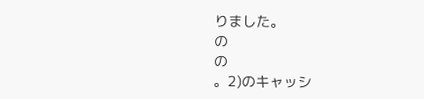りました。
の
の
。2)のキャッシ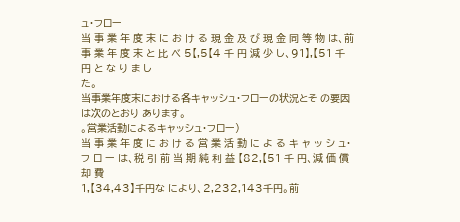ュ・フロー
当 事 業 年 度 末 に お け る 現 金 及 び 現 金 同 等 物 は、前 事 業 年 度 末 と 比 べ 5【,5【4 千 円 減 少 し、91】,【51 千 円 と な り ま し
た。
当事業年度末における各キャッシュ・フローの状況とそ の要因は次のとおり あります。
。営業活動によるキャッシュ・フロー)
当 事 業 年 度 に お け る 営 業 活 動 に よ る キ ャ ッ シ ュ・フ ロ ー は、税 引 前 当 期 純 利 益 【82,【51 千 円、減 価 償 却 費
1,【34,43】千円な により、2,232,143千円。前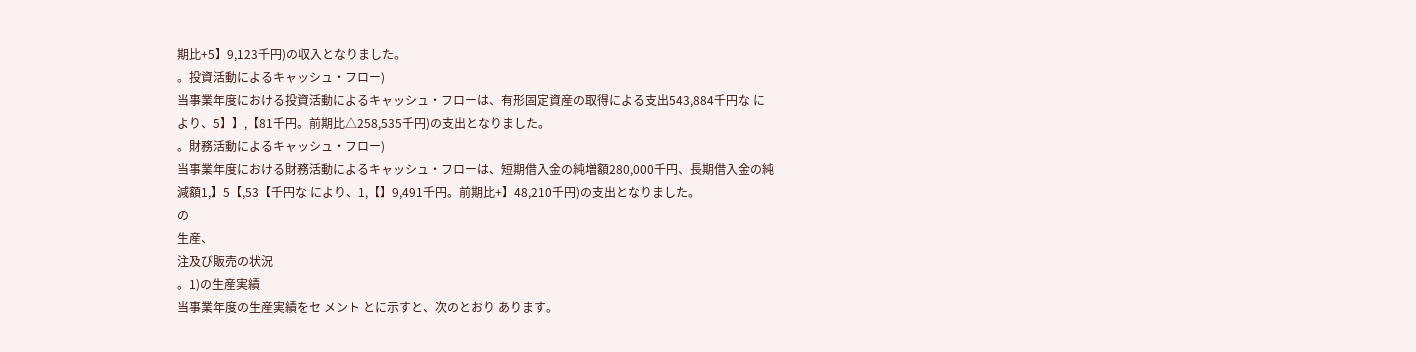期比+5】9,123千円)の収入となりました。
。投資活動によるキャッシュ・フロー)
当事業年度における投資活動によるキャッシュ・フローは、有形固定資産の取得による支出543,884千円な に
より、5】】,【81千円。前期比△258,535千円)の支出となりました。
。財務活動によるキャッシュ・フロー)
当事業年度における財務活動によるキャッシュ・フローは、短期借入金の純増額280,000千円、長期借入金の純
減額1,】5【,53【千円な により、1,【】9,491千円。前期比+】48,210千円)の支出となりました。
の
生産、
注及び販売の状況
。1)の生産実績
当事業年度の生産実績をセ メント とに示すと、次のとおり あります。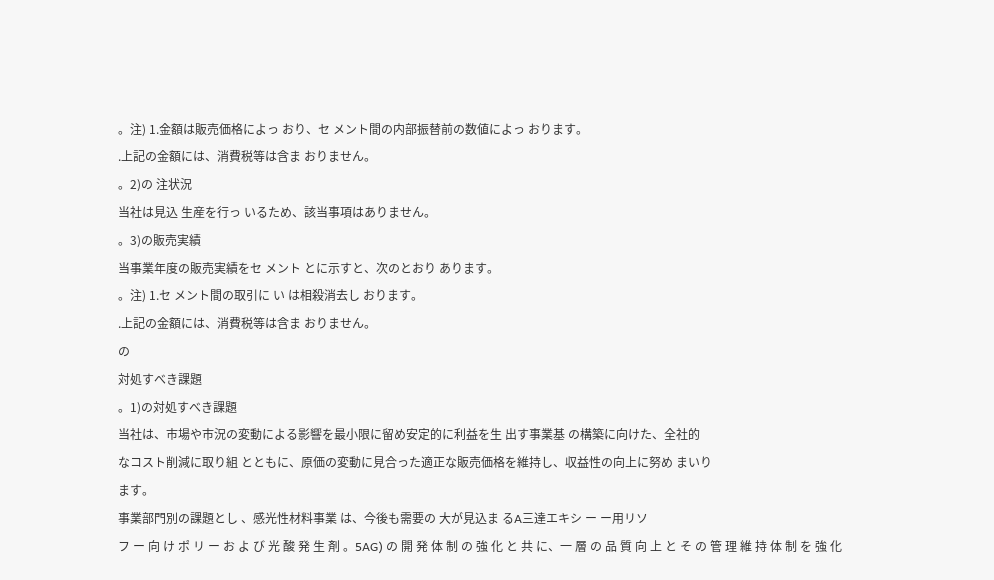。注) 1.金額は販売価格によっ おり、セ メント間の内部振替前の数値によっ おります。
.上記の金額には、消費税等は含ま おりません。
。2)の 注状況
当社は見込 生産を行っ いるため、該当事項はありません。
。3)の販売実績
当事業年度の販売実績をセ メント とに示すと、次のとおり あります。
。注) 1.セ メント間の取引に い は相殺消去し おります。
.上記の金額には、消費税等は含ま おりません。
の
対処すべき課題
。1)の対処すべき課題
当社は、市場や市況の変動による影響を最小限に留め安定的に利益を生 出す事業基 の構築に向けた、全社的
なコスト削減に取り組 とともに、原価の変動に見合った適正な販売価格を維持し、収益性の向上に努め まいり
ます。
事業部門別の課題とし 、感光性材料事業 は、今後も需要の 大が見込ま るA三達エキシ ー ー用リソ
フ ー 向 け ポ リ ー お よ び 光 酸 発 生 剤 。5AG) の 開 発 体 制 の 強 化 と 共 に、一 層 の 品 質 向 上 と そ の 管 理 維 持 体 制 を 強 化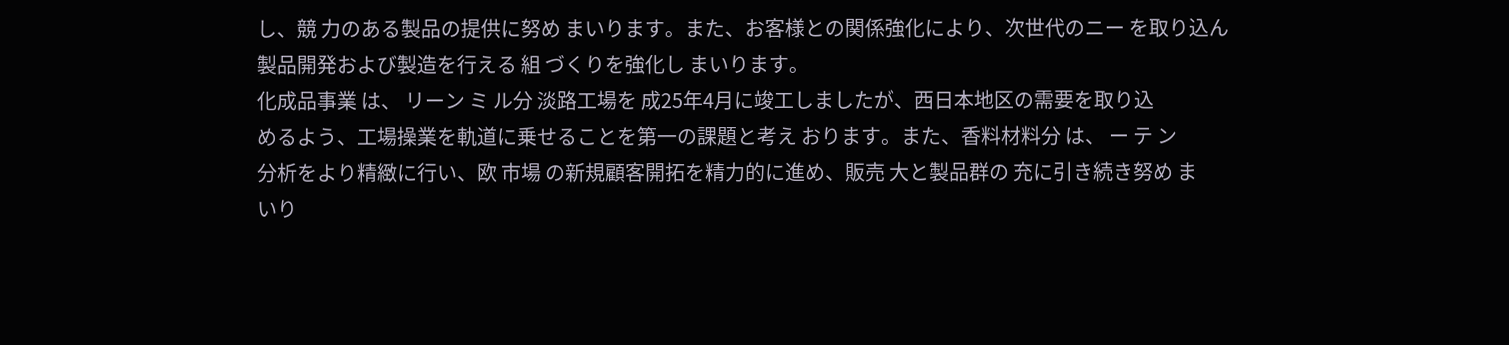し、競 力のある製品の提供に努め まいります。また、お客様との関係強化により、次世代のニー を取り込ん
製品開発および製造を行える 組 づくりを強化し まいります。
化成品事業 は、 リーン ミ ル分 淡路工場を 成25年4月に竣工しましたが、西日本地区の需要を取り込
めるよう、工場操業を軌道に乗せることを第一の課題と考え おります。また、香料材料分 は、 ー テ ン
分析をより精緻に行い、欧 市場 の新規顧客開拓を精力的に進め、販売 大と製品群の 充に引き続き努め ま
いり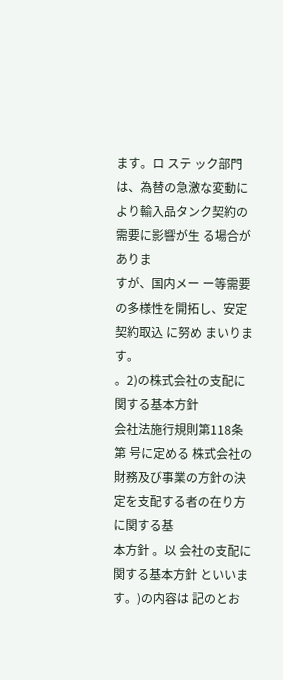ます。ロ ステ ック部門は、為替の急激な変動により輸入品タンク契約の需要に影響が生 る場合がありま
すが、国内メー ー等需要の多様性を開拓し、安定契約取込 に努め まいります。
。2)の株式会社の支配に関する基本方針
会社法施行規則第118条第 号に定める 株式会社の財務及び事業の方針の決定を支配する者の在り方に関する基
本方針 。以 会社の支配に関する基本方針 といいます。)の内容は 記のとお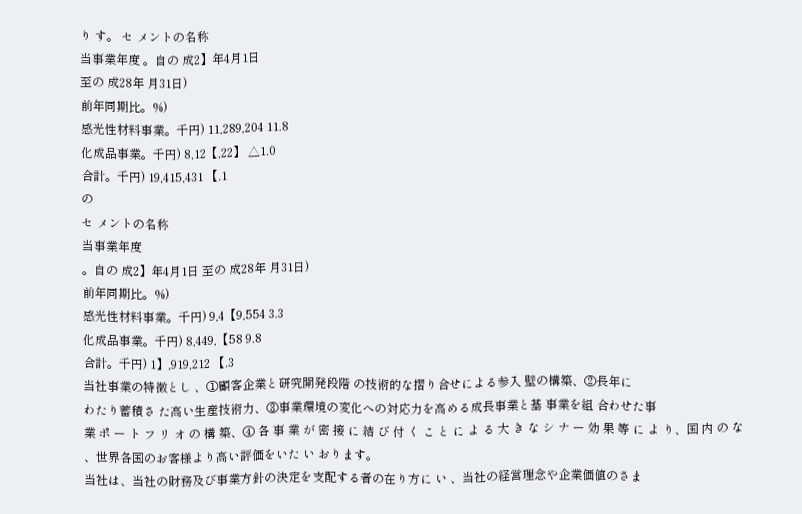り す。 セ メントの名称
当事業年度 。自の 成2】年4月1日
至の 成28年 月31日)
前年同期比。%)
感光性材料事業。千円) 11,289,204 11.8
化成品事業。千円) 8,12【,22】 △1.0
合計。千円) 19,415,431 【.1
の
セ メントの名称
当事業年度
。自の 成2】年4月1日 至の 成28年 月31日)
前年同期比。%)
感光性材料事業。千円) 9,4【9,554 3.3
化成品事業。千円) 8,449,【58 9.8
合計。千円) 1】,919,212 【.3
当社事業の特徴とし 、①顧客企業と研究開発段階 の技術的な摺り合せによる参入 壁の構築、②長年に
わたり蓄積さ た高い生産技術力、③事業環境の変化への対応力を高める成長事業と基 事業を組 合わせた事
業 ポ ー ト フ リ オ の 構 築、④ 各 事 業 が 密 接 に 結 び 付 く こ と に よ る 大 き な シ ナ ー 効 果 等 に よ り、国 内 の な
、世界各国のお客様より高い評価をいた い おります。
当社は、当社の財務及び事業方針の決定を支配する者の在り方に い 、当社の経営理念や企業価値のさま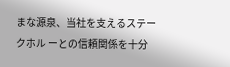まな源泉、当社を支えるステークホル ーとの信頼関係を十分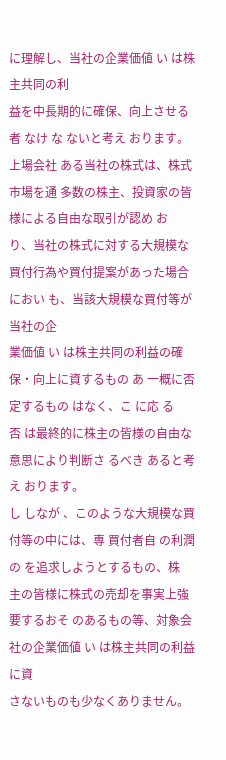に理解し、当社の企業価値 い は株主共同の利
益を中長期的に確保、向上させる者 なけ な ないと考え おります。
上場会社 ある当社の株式は、株式市場を通 多数の株主、投資家の皆様による自由な取引が認め お
り、当社の株式に対する大規模な買付行為や買付提案があった場合におい も、当該大規模な買付等が当社の企
業価値 い は株主共同の利益の確保・向上に資するもの あ 一概に否定するもの はなく、こ に応 る
否 は最終的に株主の皆様の自由な意思により判断さ るべき あると考え おります。
し しなが 、このような大規模な買付等の中には、専 買付者自 の利潤の を追求しようとするもの、株
主の皆様に株式の売却を事実上強要するおそ のあるもの等、対象会社の企業価値 い は株主共同の利益に資
さないものも少なくありません。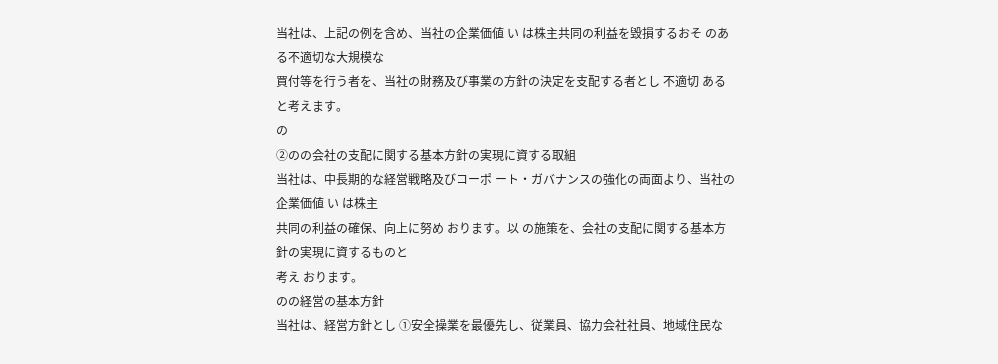当社は、上記の例を含め、当社の企業価値 い は株主共同の利益を毀損するおそ のある不適切な大規模な
買付等を行う者を、当社の財務及び事業の方針の決定を支配する者とし 不適切 あると考えます。
の
②のの会社の支配に関する基本方針の実現に資する取組
当社は、中長期的な経営戦略及びコーポ ート・ガバナンスの強化の両面より、当社の企業価値 い は株主
共同の利益の確保、向上に努め おります。以 の施策を、会社の支配に関する基本方針の実現に資するものと
考え おります。
のの経営の基本方針
当社は、経営方針とし ①安全操業を最優先し、従業員、協力会社社員、地域住民な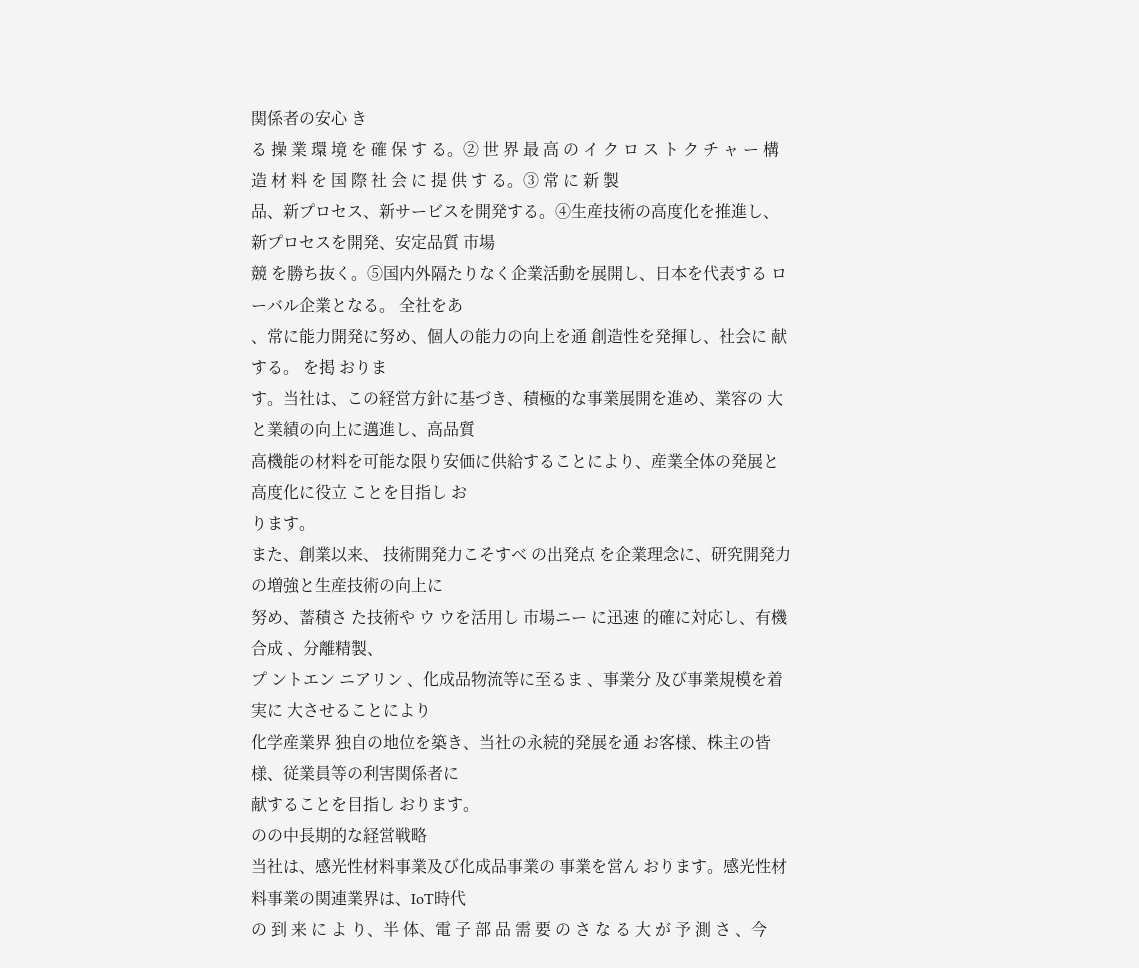関係者の安心 き
る 操 業 環 境 を 確 保 す る。② 世 界 最 高 の イ ク ロ ス ト ク チ ャ ー 構 造 材 料 を 国 際 社 会 に 提 供 す る。③ 常 に 新 製
品、新プロセス、新サービスを開発する。④生産技術の高度化を推進し、新プロセスを開発、安定品質 市場
競 を勝ち抜く。⑤国内外隔たりなく企業活動を展開し、日本を代表する ローバル企業となる。 全社をあ
、常に能力開発に努め、個人の能力の向上を通 創造性を発揮し、社会に 献する。 を掲 おりま
す。当社は、この経営方針に基づき、積極的な事業展開を進め、業容の 大と業績の向上に邁進し、高品質
高機能の材料を可能な限り安価に供給することにより、産業全体の発展と高度化に役立 ことを目指し お
ります。
また、創業以来、 技術開発力こそすべ の出発点 を企業理念に、研究開発力の増強と生産技術の向上に
努め、蓄積さ た技術や ウ ウを活用し 市場ニー に迅速 的確に対応し、有機合成 、分離精製、
プ ントエン ニアリン 、化成品物流等に至るま 、事業分 及び事業規模を着実に 大させることにより
化学産業界 独自の地位を築き、当社の永続的発展を通 お客様、株主の皆様、従業員等の利害関係者に
献することを目指し おります。
のの中長期的な経営戦略
当社は、感光性材料事業及び化成品事業の 事業を営ん おります。感光性材料事業の関連業界は、IoT時代
の 到 来 に よ り、半 体、電 子 部 品 需 要 の さ な る 大 が 予 測 さ 、今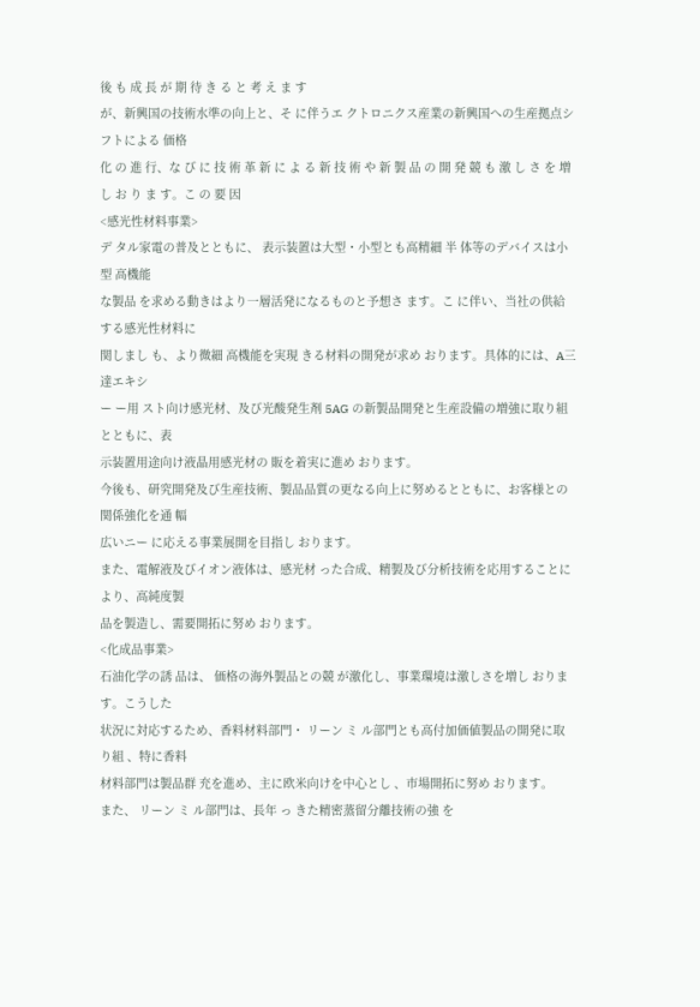後 も 成 長 が 期 待 き る と 考 え ま す
が、新興国の技術水準の向上と、そ に伴うエ クトロニクス産業の新興国への生産拠点シフトによる 価格
化 の 進 行、な び に 技 術 革 新 に よ る 新 技 術 や 新 製 品 の 開 発 競 も 激 し さ を 増 し お り ま す。こ の 要 因
<感光性材料事業>
デ タル家電の普及とともに、 表示装置は大型・小型とも高精細 半 体等のデバイスは小型 高機能
な製品 を求める動きはより一層活発になるものと予想さ ます。こ に伴い、当社の供給する感光性材料に
関しまし も、より微細 高機能を実現 きる材料の開発が求め おります。具体的には、A三達エキシ
ー ー用 スト向け感光材、及び光酸発生剤 5AG の新製品開発と生産設備の増強に取り組 とともに、表
示装置用途向け液晶用感光材の 販を着実に進め おります。
今後も、研究開発及び生産技術、製品品質の更なる向上に努めるとともに、お客様との関係強化を通 幅
広いニー に応える事業展開を目指し おります。
また、電解液及びイオン液体は、感光材 った合成、精製及び分析技術を応用することにより、高純度製
品を製造し、需要開拓に努め おります。
<化成品事業>
石油化学の誘 品は、 価格の海外製品との競 が激化し、事業環境は激しさを増し おります。こうした
状況に対応するため、香料材料部門・ リーン ミ ル部門とも高付加価値製品の開発に取り組 、特に香料
材料部門は製品群 充を進め、主に欧米向けを中心とし 、市場開拓に努め おります。
また、 リーン ミ ル部門は、長年 っ きた精密蒸留分離技術の強 を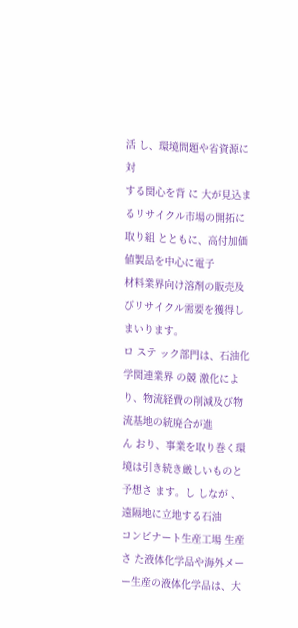活 し、環境問題や省資源に対
する関心を背 に 大が見込ま るリサイクル市場の開拓に取り組 とともに、高付加価値製品を中心に電子
材料業界向け溶剤の販売及びリサイクル需要を獲得し まいります。
ロ ステ ック部門は、石油化学関連業界 の競 激化により、物流経費の削減及び物流基地の統廃合が進
ん おり、事業を取り巻く環境は引き続き厳しいものと予想さ ます。し しなが 、遠隔地に立地する石油
コンビナート生産工場 生産さ た液体化学品や海外メー ー生産の液体化学品は、大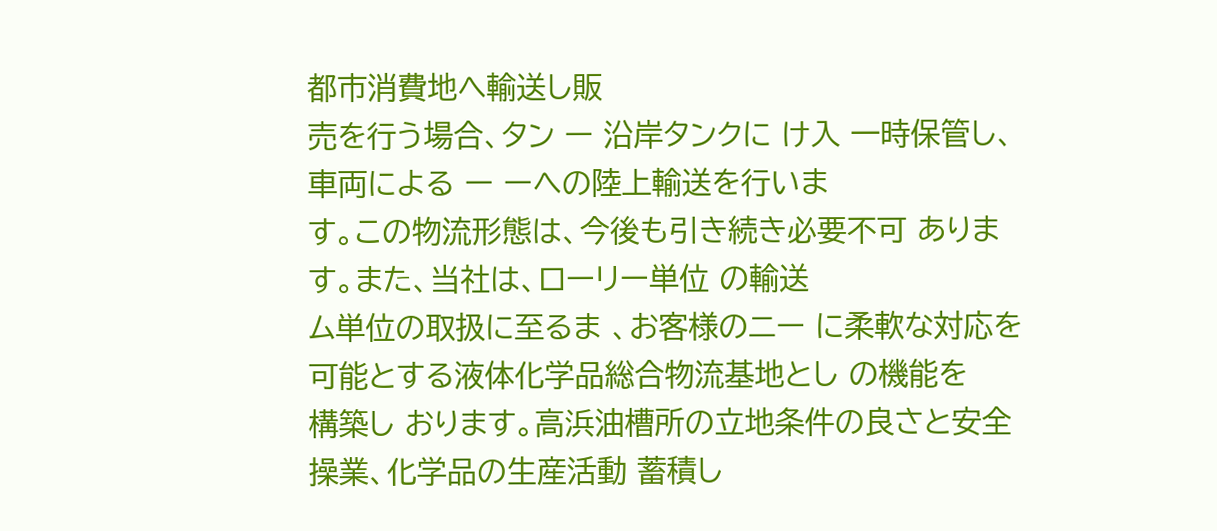都市消費地へ輸送し販
売を行う場合、タン ー 沿岸タンクに け入 一時保管し、車両による ー ーへの陸上輸送を行いま
す。この物流形態は、今後も引き続き必要不可 あります。また、当社は、ローリー単位 の輸送
ム単位の取扱に至るま 、お客様のニー に柔軟な対応を可能とする液体化学品総合物流基地とし の機能を
構築し おります。高浜油槽所の立地条件の良さと安全操業、化学品の生産活動 蓄積し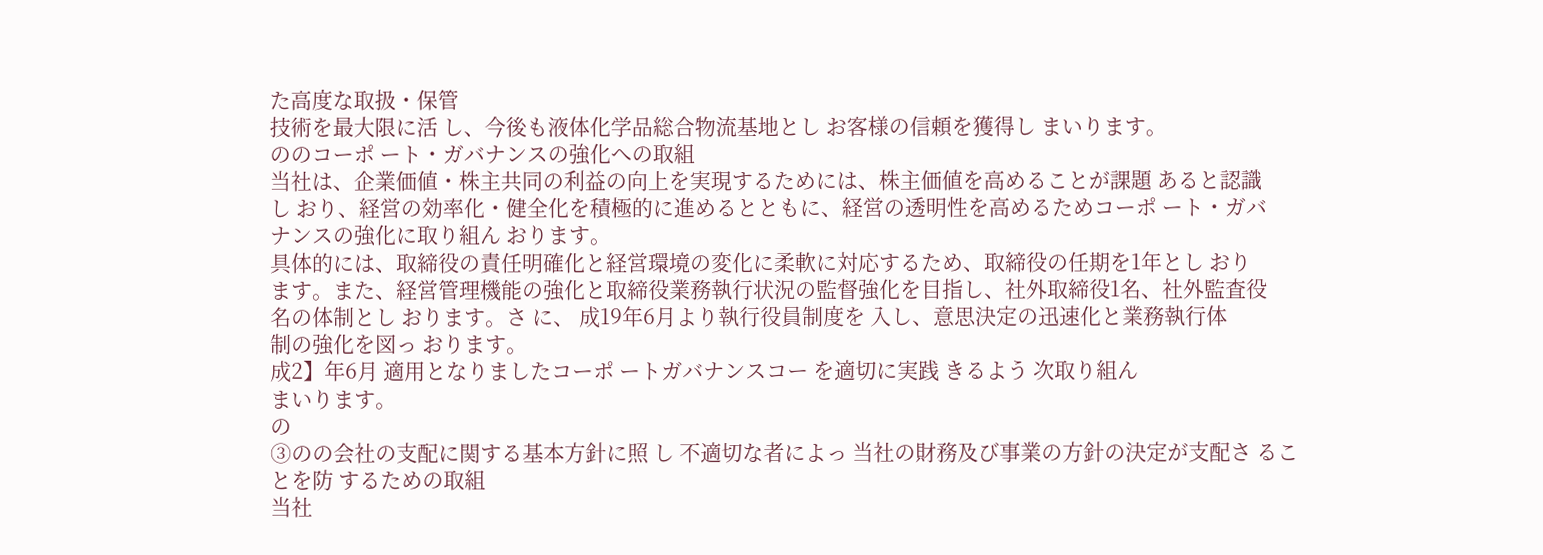た高度な取扱・保管
技術を最大限に活 し、今後も液体化学品総合物流基地とし お客様の信頼を獲得し まいります。
ののコーポ ート・ガバナンスの強化への取組
当社は、企業価値・株主共同の利益の向上を実現するためには、株主価値を高めることが課題 あると認識
し おり、経営の効率化・健全化を積極的に進めるとともに、経営の透明性を高めるためコーポ ート・ガバ
ナンスの強化に取り組ん おります。
具体的には、取締役の責任明確化と経営環境の変化に柔軟に対応するため、取締役の任期を1年とし おり
ます。また、経営管理機能の強化と取締役業務執行状況の監督強化を目指し、社外取締役1名、社外監査役
名の体制とし おります。さ に、 成19年6月より執行役員制度を 入し、意思決定の迅速化と業務執行体
制の強化を図っ おります。
成2】年6月 適用となりましたコーポ ートガバナンスコー を適切に実践 きるよう 次取り組ん
まいります。
の
③のの会社の支配に関する基本方針に照 し 不適切な者によっ 当社の財務及び事業の方針の決定が支配さ るこ
とを防 するための取組
当社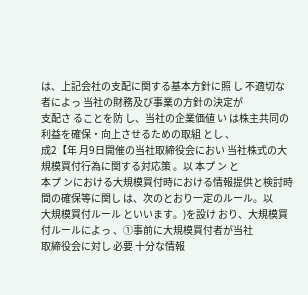は、上記会社の支配に関する基本方針に照 し 不適切な者によっ 当社の財務及び事業の方針の決定が
支配さ ることを防 し、当社の企業価値 い は株主共同の利益を確保・向上させるための取組 とし 、
成2【年 月9日開催の当社取締役会におい 当社株式の大規模買付行為に関する対応策 。以 本プ ン と
本プ ンにおける大規模買付時における情報提供と検討時間の確保等に関し は、次のとおり一定のルール。以
大規模買付ルール といいます。)を設け おり、大規模買付ルールによっ 、①事前に大規模買付者が当社
取締役会に対し 必要 十分な情報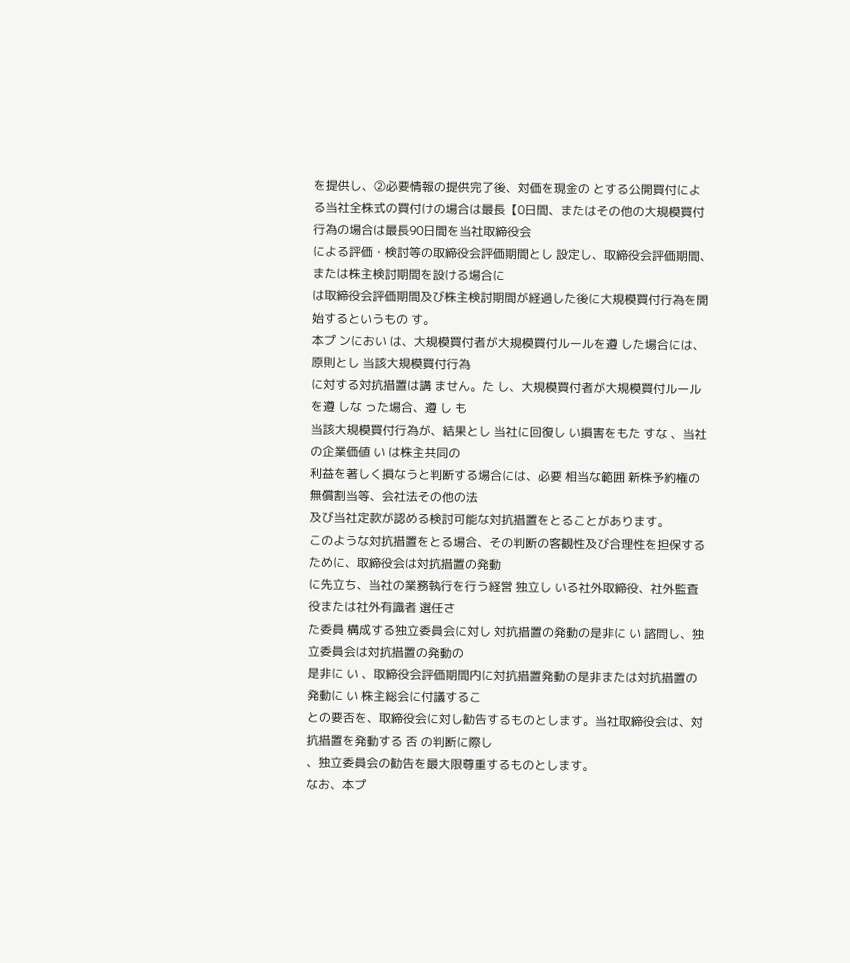を提供し、②必要情報の提供完了後、対価を現金の とする公開買付によ
る当社全株式の買付けの場合は最長【0日間、またはその他の大規模買付行為の場合は最長90日間を当社取締役会
による評価・検討等の取締役会評価期間とし 設定し、取締役会評価期間、または株主検討期間を設ける場合に
は取締役会評価期間及び株主検討期間が経過した後に大規模買付行為を開始するというもの す。
本プ ンにおい は、大規模買付者が大規模買付ルールを遵 した場合には、原則とし 当該大規模買付行為
に対する対抗措置は講 ません。た し、大規模買付者が大規模買付ルールを遵 しな った場合、遵 し も
当該大規模買付行為が、結果とし 当社に回復し い損害をもた すな 、当社の企業価値 い は株主共同の
利益を著しく損なうと判断する場合には、必要 相当な範囲 新株予約権の無償割当等、会社法その他の法
及び当社定款が認める検討可能な対抗措置をとることがあります。
このような対抗措置をとる場合、その判断の客観性及び合理性を担保するために、取締役会は対抗措置の発動
に先立ち、当社の業務執行を行う経営 独立し いる社外取締役、社外監査役または社外有識者 選任さ
た委員 構成する独立委員会に対し 対抗措置の発動の是非に い 諮問し、独立委員会は対抗措置の発動の
是非に い 、取締役会評価期間内に対抗措置発動の是非または対抗措置の発動に い 株主総会に付議するこ
との要否を、取締役会に対し勧告するものとします。当社取締役会は、対抗措置を発動する 否 の判断に際し
、独立委員会の勧告を最大限尊重するものとします。
なお、本プ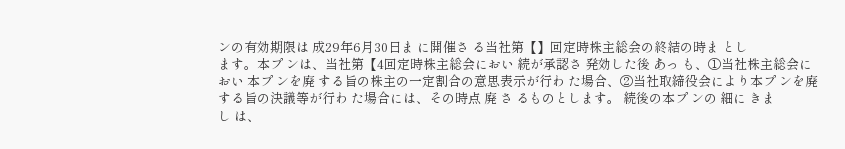ンの有効期限は 成29年6月30日ま に開催さ る当社第【】回定時株主総会の終結の時ま とし
ます。本プ ンは、当社第【4回定時株主総会におい 続が承認さ 発効した後 あっ も、①当社株主総会に
おい 本プ ンを廃 する旨の株主の一定割合の意思表示が行わ た場合、②当社取締役会により本プ ンを廃
する旨の決議等が行わ た場合には、その時点 廃 さ るものとします。 続後の本プ ンの 細に きま
し は、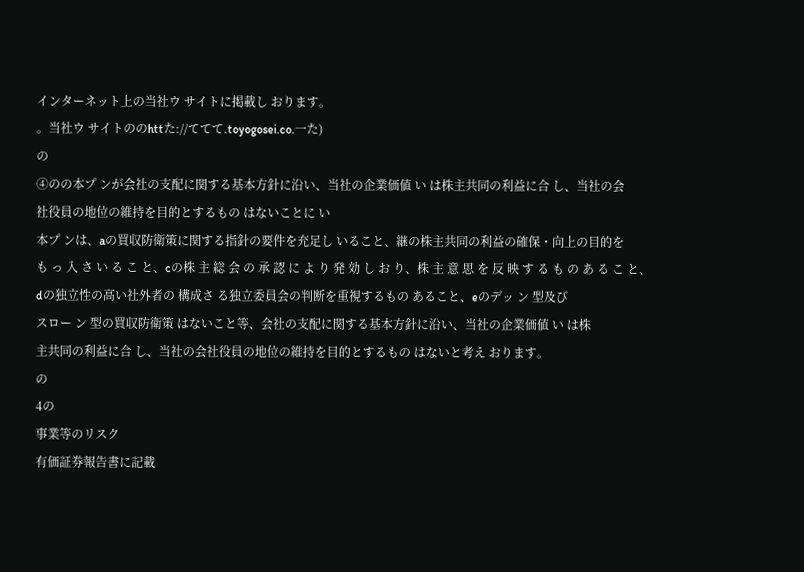インターネット上の当社ウ サイトに掲載し おります。
。当社ウ サイトののhttた://ててて.toyogosei.co.一た)
の
④のの本プ ンが会社の支配に関する基本方針に沿い、当社の企業価値 い は株主共同の利益に合 し、当社の会
社役員の地位の維持を目的とするもの はないことに い
本プ ンは、aの買収防衛策に関する指針の要件を充足し いること、継の株主共同の利益の確保・向上の目的を
も っ 入 さ い る こ と、cの株 主 総 会 の 承 認 に よ り 発 効 し お り、株 主 意 思 を 反 映 す る も の あ る こ と、
dの独立性の高い社外者の 構成さ る独立委員会の判断を重視するもの あること、eのデッ ン 型及び
スロー ン 型の買収防衛策 はないこと等、会社の支配に関する基本方針に沿い、当社の企業価値 い は株
主共同の利益に合 し、当社の会社役員の地位の維持を目的とするもの はないと考え おります。
の
4の
事業等のリスク
有価証券報告書に記載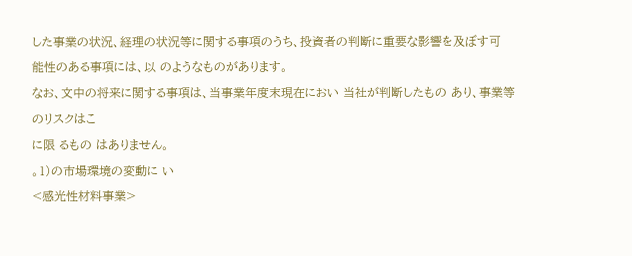した事業の状況、経理の状況等に関する事項のうち、投資者の判断に重要な影響を及ぼす可
能性のある事項には、以 のようなものがあります。
なお、文中の将来に関する事項は、当事業年度末現在におい 当社が判断したもの あり、事業等のリスクはこ
に限 るもの はありません。
。1)の市場環境の変動に い
<感光性材料事業>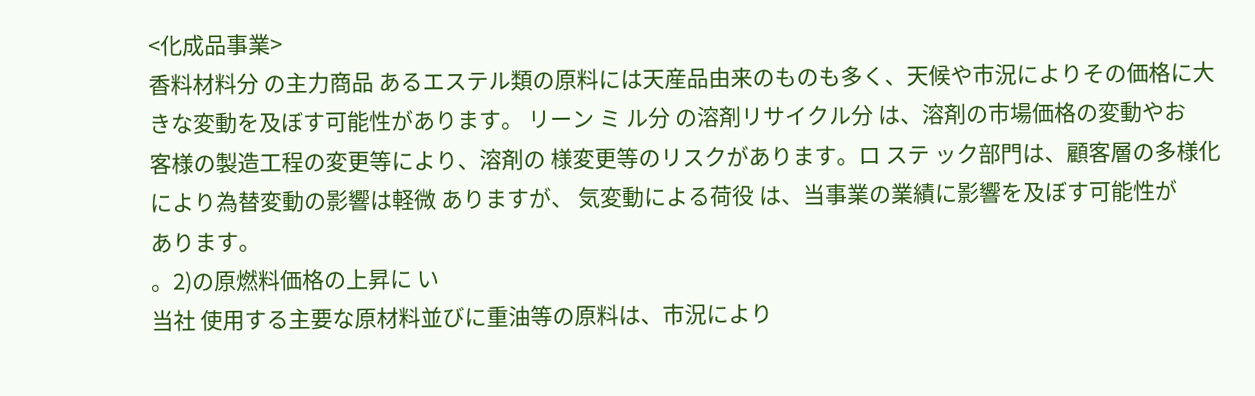<化成品事業>
香料材料分 の主力商品 あるエステル類の原料には天産品由来のものも多く、天候や市況によりその価格に大
きな変動を及ぼす可能性があります。 リーン ミ ル分 の溶剤リサイクル分 は、溶剤の市場価格の変動やお
客様の製造工程の変更等により、溶剤の 様変更等のリスクがあります。ロ ステ ック部門は、顧客層の多様化
により為替変動の影響は軽微 ありますが、 気変動による荷役 は、当事業の業績に影響を及ぼす可能性が
あります。
。2)の原燃料価格の上昇に い
当社 使用する主要な原材料並びに重油等の原料は、市況により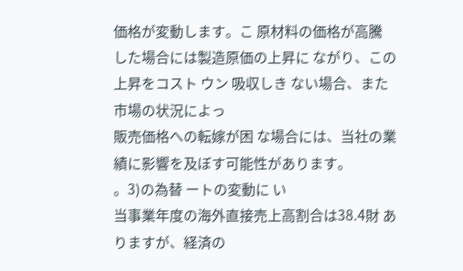価格が変動します。こ 原材料の価格が高騰
した場合には製造原価の上昇に ながり、この上昇をコスト ウン 吸収しき ない場合、また市場の状況によっ
販売価格への転嫁が困 な場合には、当社の業績に影響を及ぼす可能性があります。
。3)の為替 ートの変動に い
当事業年度の海外直接売上高割合は38.4財 ありますが、経済の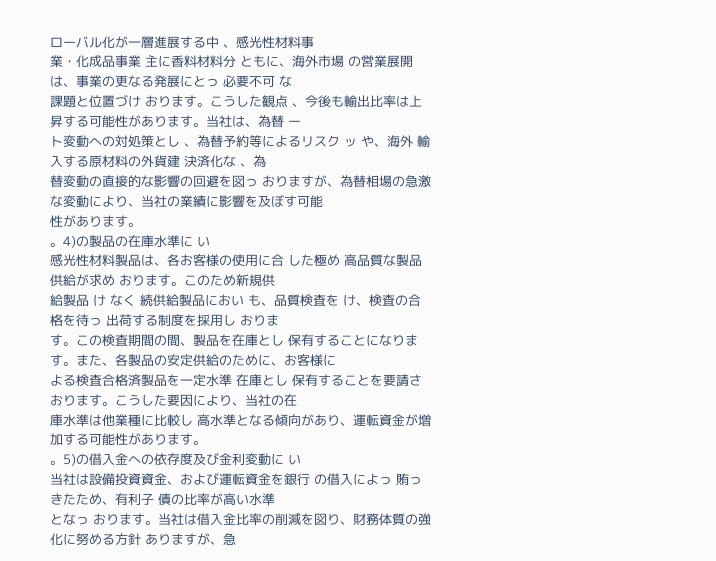ローバル化が一層進展する中 、感光性材料事
業・化成品事業 主に香料材料分 ともに、海外市場 の営業展開は、事業の更なる発展にとっ 必要不可 な
課題と位置づけ おります。こうした観点 、今後も輸出比率は上昇する可能性があります。当社は、為替 ー
ト変動への対処策とし 、為替予約等によるリスク ッ や、海外 輸入する原材料の外貨建 決済化な 、為
替変動の直接的な影響の回避を図っ おりますが、為替相場の急激な変動により、当社の業績に影響を及ぼす可能
性があります。
。4)の製品の在庫水準に い
感光性材料製品は、各お客様の使用に合 した極め 高品質な製品供給が求め おります。このため新規供
給製品 け なく 続供給製品におい も、品質検査を け、検査の合格を待っ 出荷する制度を採用し おりま
す。この検査期間の間、製品を在庫とし 保有することになります。また、各製品の安定供給のために、お客様に
よる検査合格済製品を一定水準 在庫とし 保有することを要請さ おります。こうした要因により、当社の在
庫水準は他業種に比較し 高水準となる傾向があり、運転資金が増加する可能性があります。
。5)の借入金への依存度及び金利変動に い
当社は設備投資資金、および運転資金を銀行 の借入によっ 賄っ きたため、有利子 債の比率が高い水準
となっ おります。当社は借入金比率の削減を図り、財務体質の強化に努める方針 ありますが、急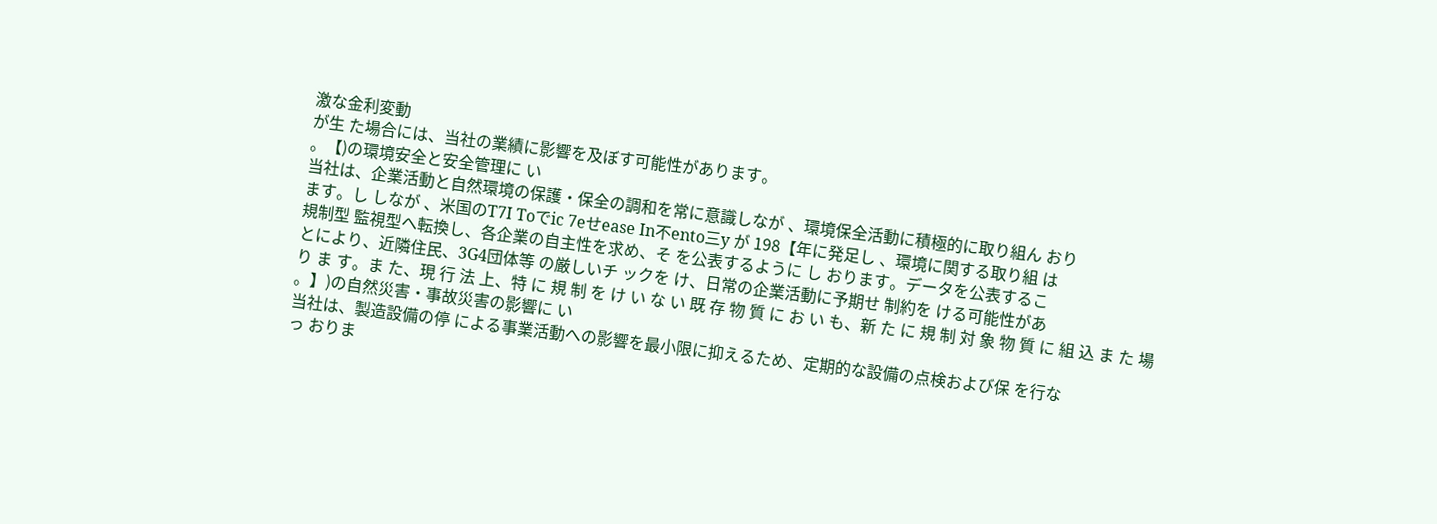激な金利変動
が生 た場合には、当社の業績に影響を及ぼす可能性があります。
。【)の環境安全と安全管理に い
当社は、企業活動と自然環境の保護・保全の調和を常に意識しなが 、環境保全活動に積極的に取り組ん おり
ます。し しなが 、米国のT7I Toでic 7eせease In不ento三y が 198【年に発足し 、環境に関する取り組 は
規制型 監視型へ転換し、各企業の自主性を求め、そ を公表するように し おります。データを公表するこ
とにより、近隣住民、3G4団体等 の厳しいチ ックを け、日常の企業活動に予期せ 制約を ける可能性があ
り ま す。ま た、現 行 法 上、特 に 規 制 を け い な い 既 存 物 質 に お い も、新 た に 規 制 対 象 物 質 に 組 込 ま た 場
。】)の自然災害・事故災害の影響に い
当社は、製造設備の停 による事業活動への影響を最小限に抑えるため、定期的な設備の点検および保 を行な
っ おりま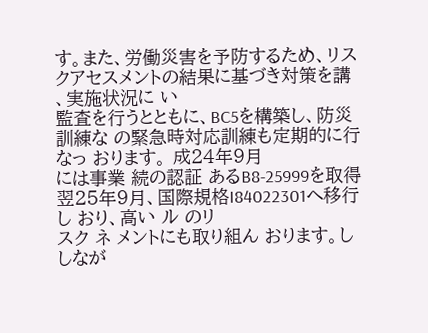す。また、労働災害を予防するため、リスクアセスメントの結果に基づき対策を講 、実施状況に い
監査を行うとともに、BC5を構築し、防災訓練な の緊急時対応訓練も定期的に行なっ おります。 成24年9月
には事業 続の認証 あるB8-25999を取得 翌25年9月、国際規格I84022301へ移行 し おり、高い ル のリ
スク ネ メントにも取り組ん おります。し しなが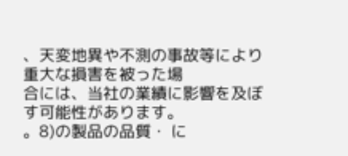、天変地異や不測の事故等により重大な損害を被った場
合には、当社の業績に影響を及ぼす可能性があります。
。8)の製品の品質・ に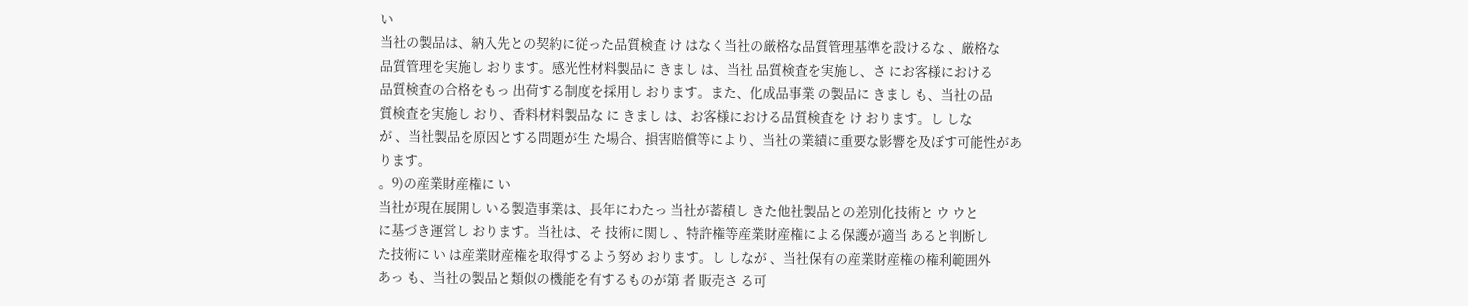い
当社の製品は、納入先との契約に従った品質検査 け はなく当社の厳格な品質管理基準を設けるな 、厳格な
品質管理を実施し おります。感光性材料製品に きまし は、当社 品質検査を実施し、さ にお客様における
品質検査の合格をもっ 出荷する制度を採用し おります。また、化成品事業 の製品に きまし も、当社の品
質検査を実施し おり、香料材料製品な に きまし は、お客様における品質検査を け おります。し しな
が 、当社製品を原因とする問題が生 た場合、損害賠償等により、当社の業績に重要な影響を及ぼす可能性があ
ります。
。9)の産業財産権に い
当社が現在展開し いる製造事業は、長年にわたっ 当社が蓄積し きた他社製品との差別化技術と ウ ウと
に基づき運営し おります。当社は、そ 技術に関し 、特許権等産業財産権による保護が適当 あると判断し
た技術に い は産業財産権を取得するよう努め おります。し しなが 、当社保有の産業財産権の権利範囲外
あっ も、当社の製品と類似の機能を有するものが第 者 販売さ る可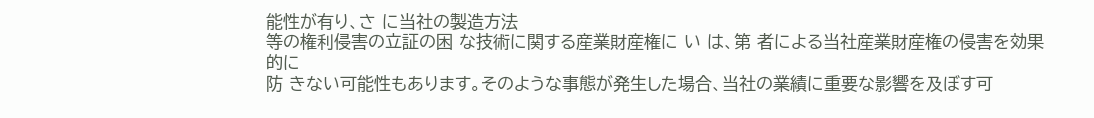能性が有り、さ に当社の製造方法
等の権利侵害の立証の困 な技術に関する産業財産権に い は、第 者による当社産業財産権の侵害を効果的に
防 きない可能性もあります。そのような事態が発生した場合、当社の業績に重要な影響を及ぼす可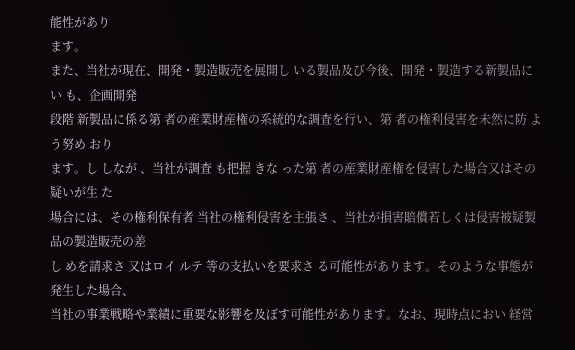能性があり
ます。
また、当社が現在、開発・製造販売を展開し いる製品及び今後、開発・製造する新製品に い も、企画開発
段階 新製品に係る第 者の産業財産権の系統的な調査を行い、第 者の権利侵害を未然に防 よう努め おり
ます。し しなが 、当社が調査 も把握 きな った第 者の産業財産権を侵害した場合又はその疑いが生 た
場合には、その権利保有者 当社の権利侵害を主張さ 、当社が損害賠償若しくは侵害被疑製品の製造販売の差
し めを請求さ 又はロイ ルテ 等の支払いを要求さ る可能性があります。そのような事態が発生した場合、
当社の事業戦略や業績に重要な影響を及ぼす可能性があります。なお、現時点におい 経営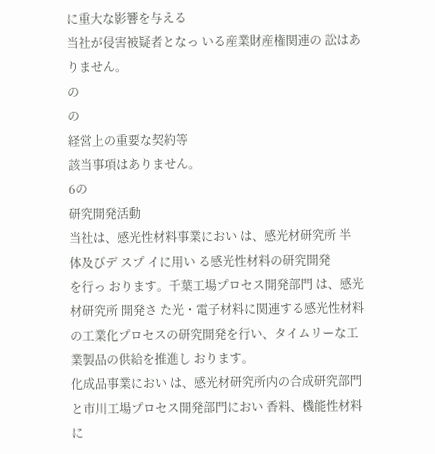に重大な影響を与える
当社が侵害被疑者となっ いる産業財産権関連の 訟はありません。
の
の
経営上の重要な契約等
該当事項はありません。
6の
研究開発活動
当社は、感光性材料事業におい は、感光材研究所 半 体及びデ スプ イに用い る感光性材料の研究開発
を行っ おります。千葉工場プロセス開発部門 は、感光材研究所 開発さ た光・電子材料に関連する感光性材料
の工業化プロセスの研究開発を行い、タイムリーな工業製品の供給を推進し おります。
化成品事業におい は、感光材研究所内の合成研究部門と市川工場プロセス開発部門におい 香料、機能性材料に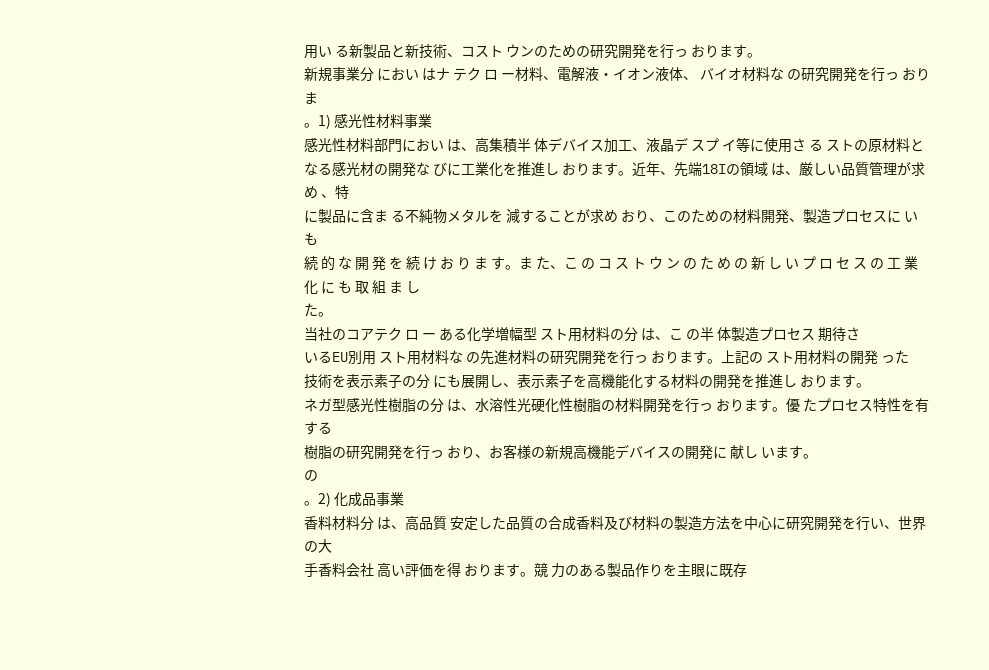用い る新製品と新技術、コスト ウンのための研究開発を行っ おります。
新規事業分 におい はナ テク ロ ー材料、電解液・イオン液体、 バイオ材料な の研究開発を行っ おりま
。1) 感光性材料事業
感光性材料部門におい は、高集積半 体デバイス加工、液晶デ スプ イ等に使用さ る ストの原材料と
なる感光材の開発な びに工業化を推進し おります。近年、先端18Iの領域 は、厳しい品質管理が求め 、特
に製品に含ま る不純物メタルを 減することが求め おり、このための材料開発、製造プロセスに い も
続 的 な 開 発 を 続 け お り ま す。ま た、こ の コ ス ト ウ ン の た め の 新 し い プ ロ セ ス の 工 業 化 に も 取 組 ま し
た。
当社のコアテク ロ ー ある化学増幅型 スト用材料の分 は、こ の半 体製造プロセス 期待さ
いるEU別用 スト用材料な の先進材料の研究開発を行っ おります。上記の スト用材料の開発 った
技術を表示素子の分 にも展開し、表示素子を高機能化する材料の開発を推進し おります。
ネガ型感光性樹脂の分 は、水溶性光硬化性樹脂の材料開発を行っ おります。優 たプロセス特性を有する
樹脂の研究開発を行っ おり、お客様の新規高機能デバイスの開発に 献し います。
の
。2) 化成品事業
香料材料分 は、高品質 安定した品質の合成香料及び材料の製造方法を中心に研究開発を行い、世界の大
手香料会社 高い評価を得 おります。競 力のある製品作りを主眼に既存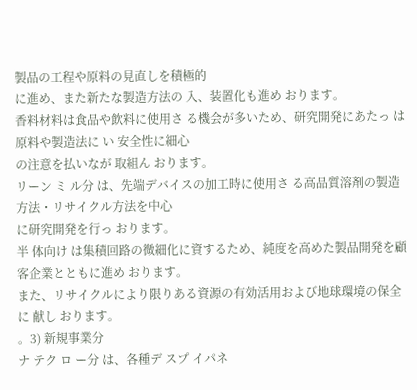製品の工程や原料の見直しを積極的
に進め、また新たな製造方法の 入、装置化も進め おります。
香料材料は食品や飲料に使用さ る機会が多いため、研究開発にあたっ は原料や製造法に い 安全性に細心
の注意を払いなが 取組ん おります。
リーン ミ ル分 は、先端デバイスの加工時に使用さ る高品質溶剤の製造方法・リサイクル方法を中心
に研究開発を行っ おります。
半 体向け は集積回路の微細化に資するため、純度を高めた製品開発を顧客企業とともに進め おります。
また、リサイクルにより限りある資源の有効活用および地球環境の保全に 献し おります。
。3) 新規事業分
ナ テク ロ ー分 は、各種デ スプ イパネ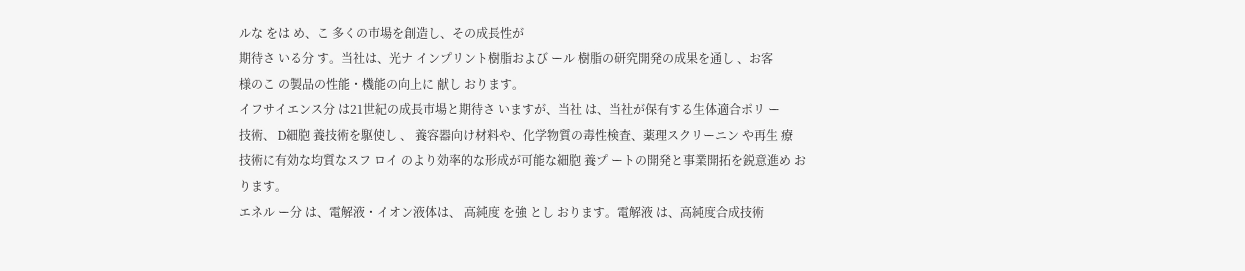ルな をは め、こ 多くの市場を創造し、その成長性が
期待さ いる分 す。当社は、光ナ インプリント樹脂および ール 樹脂の研究開発の成果を通し 、お客
様のこ の製品の性能・機能の向上に 献し おります。
イフサイエンス分 は21世紀の成長市場と期待さ いますが、当社 は、当社が保有する生体適合ポリ ー
技術、 D細胞 養技術を駆使し 、 養容器向け材料や、化学物質の毒性検査、薬理スクリーニン や再生 療
技術に有効な均質なスフ ロイ のより効率的な形成が可能な細胞 養プ ートの開発と事業開拓を鋭意進め お
ります。
エネル ー分 は、電解液・イオン液体は、 高純度 を強 とし おります。電解液 は、高純度合成技術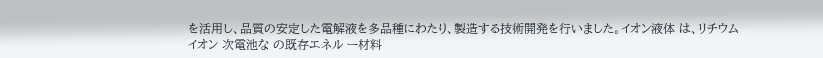を活用し、品質の安定した電解液を多品種にわたり、製造する技術開発を行いました。イオン液体 は、リチウム
イオン 次電池な の既存エネル ー材料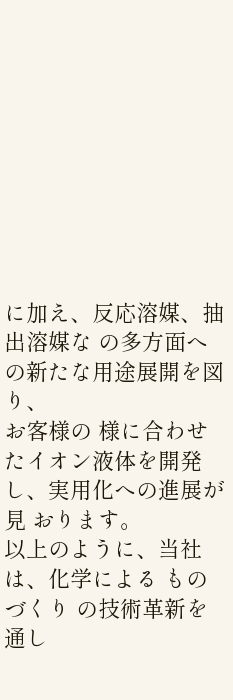に加え、反応溶媒、抽出溶媒な の多方面への新たな用途展開を図り、
お客様の 様に合わせたイオン液体を開発し、実用化への進展が見 おります。
以上のように、当社は、化学による ものづくり の技術革新を通し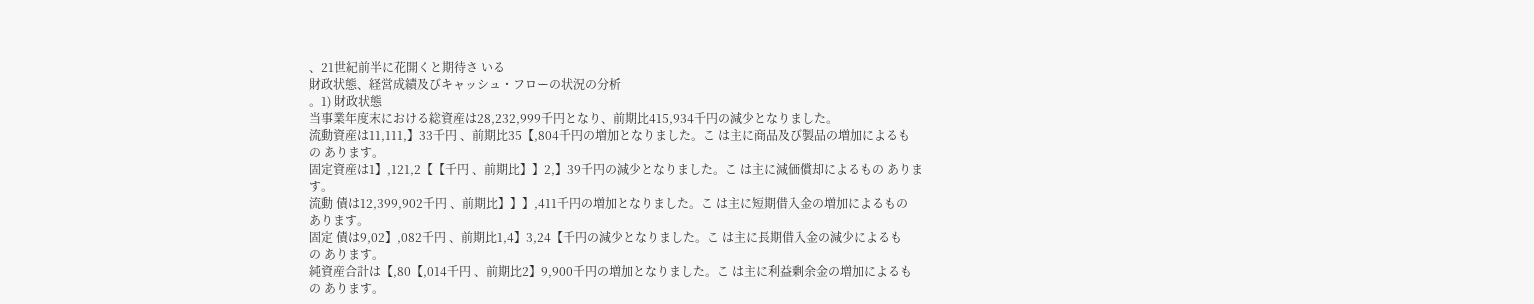、21世紀前半に花開くと期待さ いる
財政状態、経営成績及びキャッシュ・フローの状況の分析
。1) 財政状態
当事業年度末における総資産は28,232,999千円となり、前期比415,934千円の減少となりました。
流動資産は11,111,】33千円 、前期比35【,804千円の増加となりました。こ は主に商品及び製品の増加によるも
の あります。
固定資産は1】,121,2【【千円 、前期比】】2,】39千円の減少となりました。こ は主に減価償却によるもの ありま
す。
流動 債は12,399,902千円 、前期比】】】,411千円の増加となりました。こ は主に短期借入金の増加によるもの
あります。
固定 債は9,02】,082千円 、前期比1,4】3,24【千円の減少となりました。こ は主に長期借入金の減少によるも
の あります。
純資産合計は【,80【,014千円 、前期比2】9,900千円の増加となりました。こ は主に利益剰余金の増加によるも
の あります。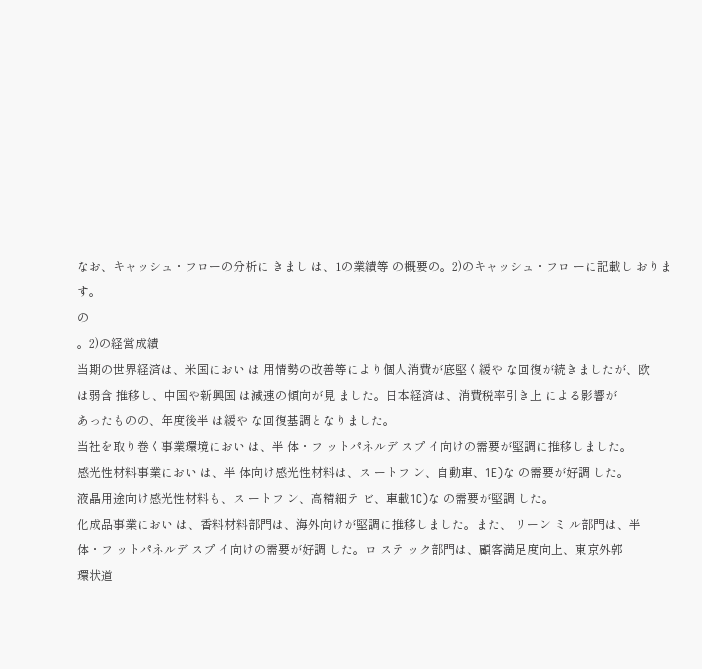なお、キャッシュ・フローの分析に きまし は、1の業績等 の概要の。2)のキャッシュ・フロ ーに記載し おりま
す。
の
。2)の経営成績
当期の世界経済は、米国におい は 用情勢の改善等により個人消費が底堅く緩や な回復が続きましたが、欧
は弱含 推移し、中国や新興国 は減速の傾向が見 ました。日本経済は、消費税率引き上 による影響が
あったものの、年度後半 は緩や な回復基調となりました。
当社を取り巻く事業環境におい は、半 体・フ ットパネルデ スプ イ向けの需要が堅調に推移しました。
感光性材料事業におい は、半 体向け感光性材料は、ス ートフ ン、自動車、1E)な の需要が好調 した。
液晶用途向け感光性材料も、ス ートフ ン、高精細テ ビ、車載1C)な の需要が堅調 した。
化成品事業におい は、香料材料部門は、海外向けが堅調に推移しました。また、 リーン ミ ル部門は、半
体・フ ットパネルデ スプ イ向けの需要が好調 した。ロ ステ ック部門は、顧客満足度向上、東京外郭
環状道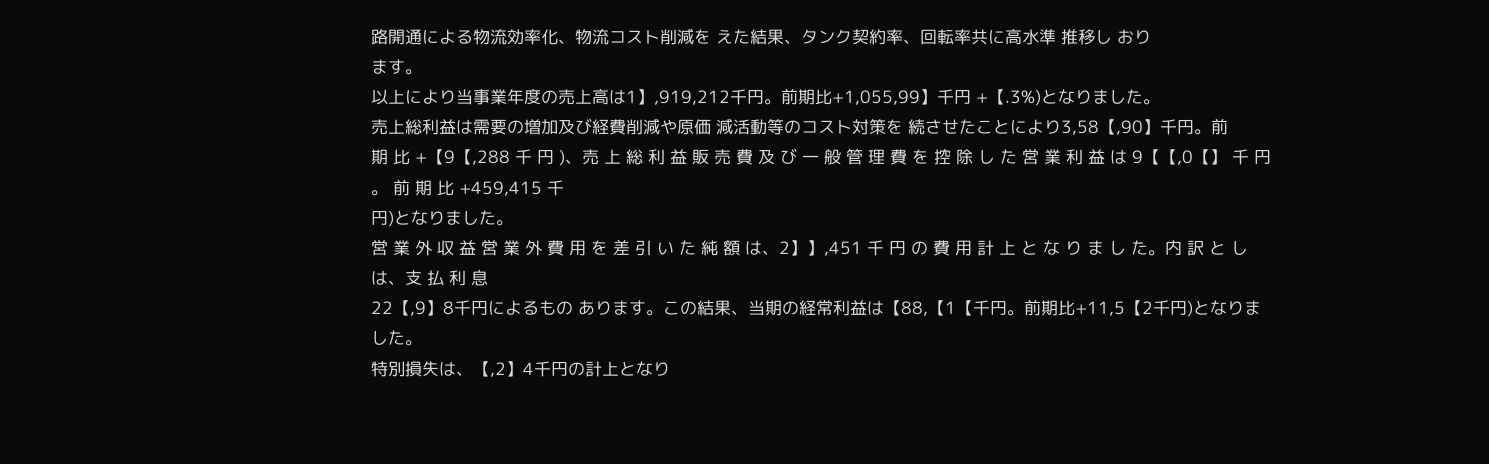路開通による物流効率化、物流コスト削減を えた結果、タンク契約率、回転率共に高水準 推移し おり
ます。
以上により当事業年度の売上高は1】,919,212千円。前期比+1,055,99】千円 +【.3%)となりました。
売上総利益は需要の増加及び経費削減や原価 減活動等のコスト対策を 続させたことにより3,58【,90】千円。前
期 比 +【9【,288 千 円 )、売 上 総 利 益 販 売 費 及 び 一 般 管 理 費 を 控 除 し た 営 業 利 益 は 9【【,0【】 千 円 。 前 期 比 +459,415 千
円)となりました。
営 業 外 収 益 営 業 外 費 用 を 差 引 い た 純 額 は、2】】,451 千 円 の 費 用 計 上 と な り ま し た。内 訳 と し は、支 払 利 息
22【,9】8千円によるもの あります。この結果、当期の経常利益は【88,【1【千円。前期比+11,5【2千円)となりました。
特別損失は、【,2】4千円の計上となり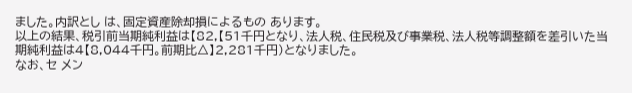ました。内訳とし は、固定資産除却損によるもの あります。
以上の結果、税引前当期純利益は【82,【51千円となり、法人税、住民税及び事業税、法人税等調整額を差引いた当
期純利益は4【8,044千円。前期比△】2,281千円)となりました。
なお、セ メン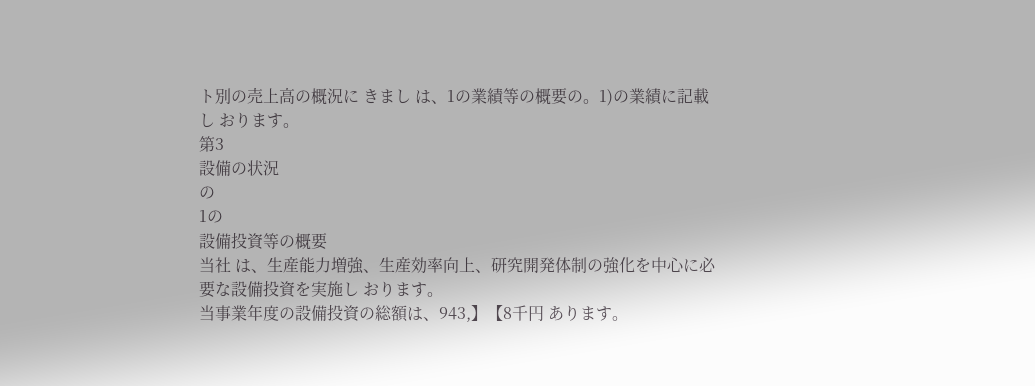ト別の売上高の概況に きまし は、1の業績等の概要の。1)の業績に記載し おります。
第3
設備の状況
の
1の
設備投資等の概要
当社 は、生産能力増強、生産効率向上、研究開発体制の強化を中心に必要な設備投資を実施し おります。
当事業年度の設備投資の総額は、943,】【8千円 あります。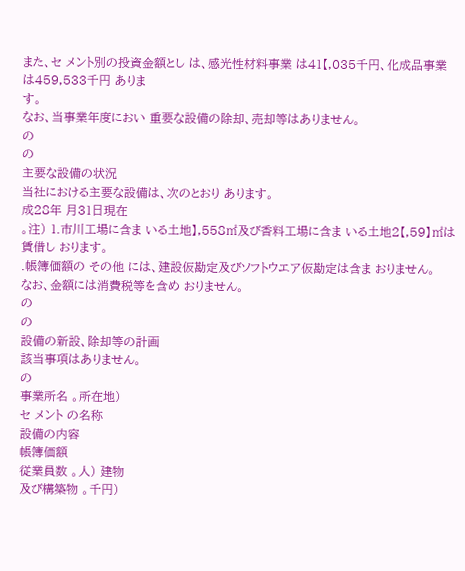また、セ メント別の投資金額とし は、感光性材料事業 は41【,035千円、化成品事業 は459,533千円 ありま
す。
なお、当事業年度におい 重要な設備の除却、売却等はありません。
の
の
主要な設備の状況
当社における主要な設備は、次のとおり あります。
成28年 月31日現在
。注) 1.市川工場に含ま いる土地】,558㎡及び香料工場に含ま いる土地2【,59】㎡は賃借し おります。
.帳簿価額の その他 には、建設仮勘定及びソフトウエア仮勘定は含ま おりません。
なお、金額には消費税等を含め おりません。
の
の
設備の新設、除却等の計画
該当事項はありません。
の
事業所名 。所在地)
セ メント の名称
設備の内容
帳簿価額
従業員数 。人) 建物
及び構築物 。千円)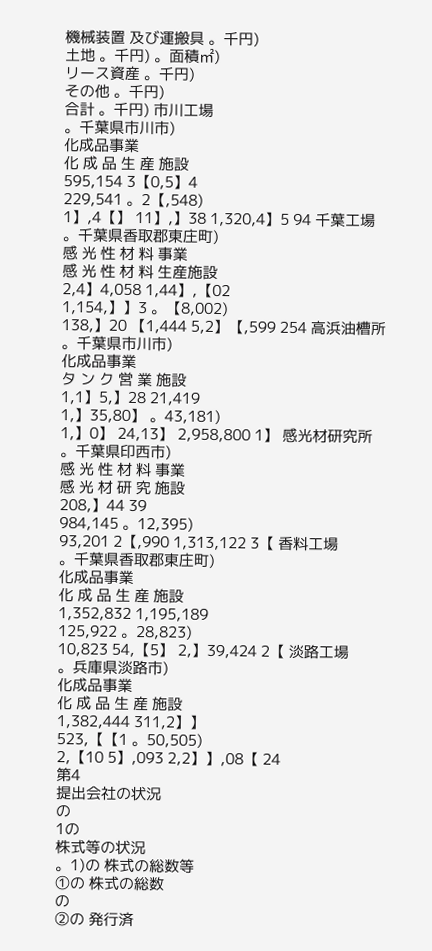機械装置 及び運搬具 。千円)
土地 。千円) 。面積㎡)
リース資産 。千円)
その他 。千円)
合計 。千円) 市川工場
。千葉県市川市)
化成品事業
化 成 品 生 産 施設
595,154 3【0,5】4
229,541 。2【,548)
1】,4【】 11】,】38 1,320,4】5 94 千葉工場
。千葉県香取郡東庄町)
感 光 性 材 料 事業
感 光 性 材 料 生産施設
2,4】4,058 1,44】,【02
1,154,】】3 。【8,002)
138,】20 【1,444 5,2】【,599 254 高浜油槽所
。千葉県市川市)
化成品事業
タ ン ク 営 業 施設
1,1】5,】28 21,419
1,】35,80】 。43,181)
1,】0】 24,13】 2,958,800 1】 感光材研究所
。千葉県印西市)
感 光 性 材 料 事業
感 光 材 研 究 施設
208,】44 39
984,145 。12,395)
93,201 2【,990 1,313,122 3【 香料工場
。千葉県香取郡東庄町)
化成品事業
化 成 品 生 産 施設
1,352,832 1,195,189
125,922 。28,823)
10,823 54,【5】 2,】39,424 2【 淡路工場
。兵庫県淡路市)
化成品事業
化 成 品 生 産 施設
1,382,444 311,2】】
523,【【1 。50,505)
2,【10 5】,093 2,2】】,08【 24
第4
提出会社の状況
の
1の
株式等の状況
。1)の 株式の総数等
①の 株式の総数
の
②の 発行済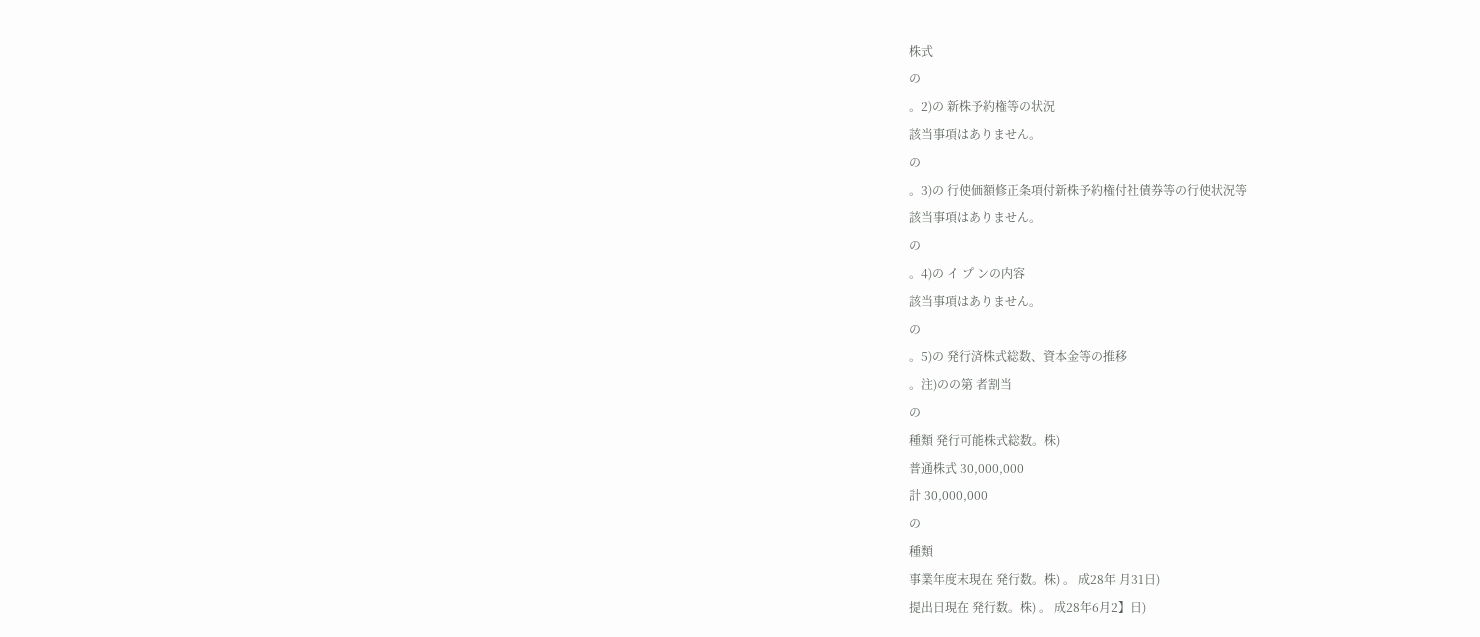株式
の
。2)の 新株予約権等の状況
該当事項はありません。
の
。3)の 行使価額修正条項付新株予約権付社債券等の行使状況等
該当事項はありません。
の
。4)の イ プ ンの内容
該当事項はありません。
の
。5)の 発行済株式総数、資本金等の推移
。注)のの第 者割当
の
種類 発行可能株式総数。株)
普通株式 30,000,000
計 30,000,000
の
種類
事業年度末現在 発行数。株) 。 成28年 月31日)
提出日現在 発行数。株) 。 成28年6月2】日)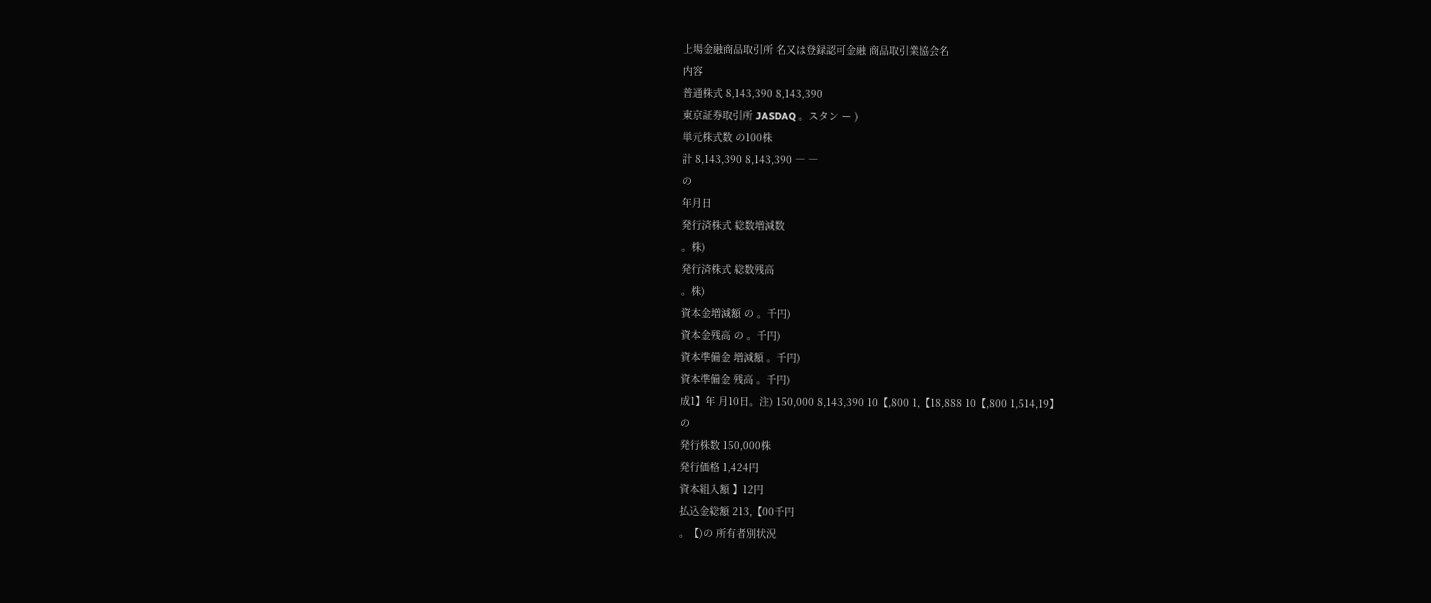上場金融商品取引所 名又は登録認可金融 商品取引業協会名
内容
普通株式 8,143,390 8,143,390
東京証券取引所 JASDAQ 。スタン ー )
単元株式数 の100株
計 8,143,390 8,143,390 ― ―
の
年月日
発行済株式 総数増減数
。株)
発行済株式 総数残高
。株)
資本金増減額 の 。千円)
資本金残高 の 。千円)
資本準備金 増減額 。千円)
資本準備金 残高 。千円)
成1】年 月10日。注) 150,000 8,143,390 10【,800 1,【18,888 10【,800 1,514,19】
の
発行株数 150,000株
発行価格 1,424円
資本組入額 】12円
払込金総額 213,【00千円
。【)の 所有者別状況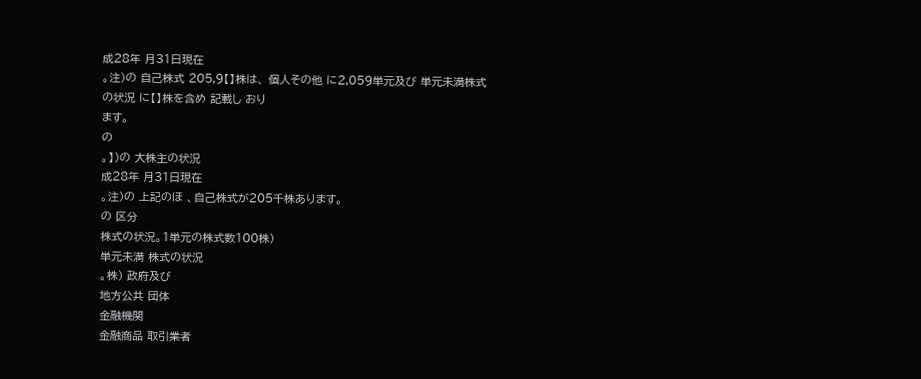成28年 月31日現在
。注)の 自己株式 205,9【】株は、 個人その他 に2,059単元及び 単元未満株式の状況 に【】株を含め 記載し おり
ます。
の
。】)の 大株主の状況
成28年 月31日現在
。注)の 上記のほ 、自己株式が205千株あります。
の 区分
株式の状況。1単元の株式数100株)
単元未満 株式の状況
。株) 政府及び
地方公共 団体
金融機関
金融商品 取引業者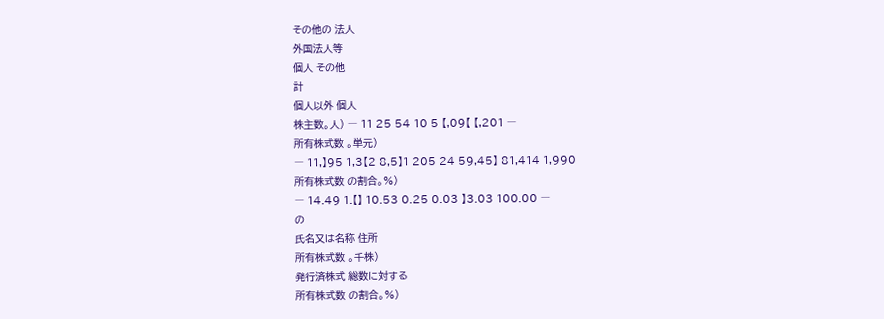その他の 法人
外国法人等
個人 その他
計
個人以外 個人
株主数。人) ― 11 25 54 10 5 【,09【 【,201 ―
所有株式数 。単元)
― 11,】95 1,3【2 8,5】1 205 24 59,45】 81,414 1,990
所有株式数 の割合。%)
― 14.49 1.【】 10.53 0.25 0.03 】3.03 100.00 ―
の
氏名又は名称 住所
所有株式数 。千株)
発行済株式 総数に対する
所有株式数 の割合。%)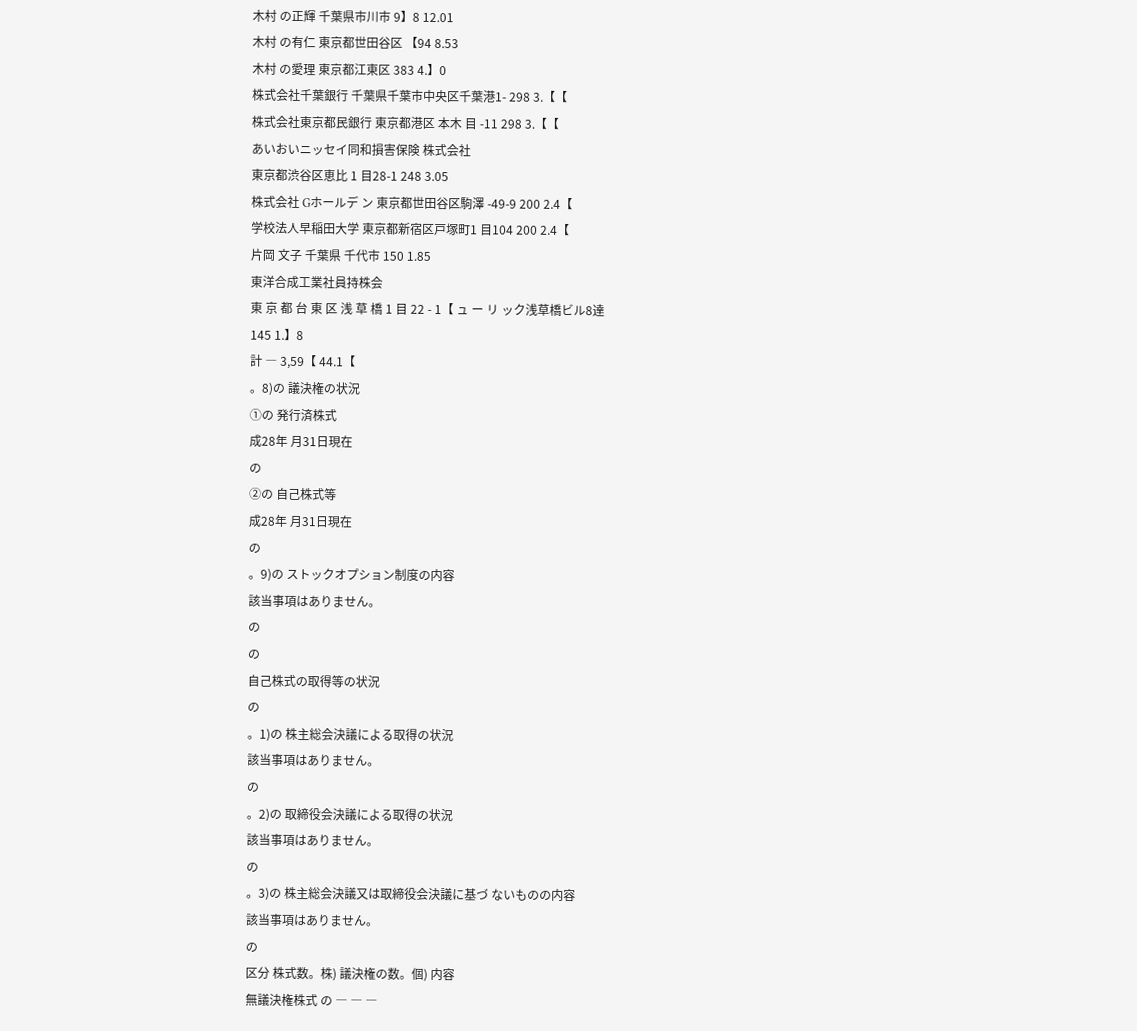木村 の正輝 千葉県市川市 9】8 12.01
木村 の有仁 東京都世田谷区 【94 8.53
木村 の愛理 東京都江東区 383 4.】0
株式会社千葉銀行 千葉県千葉市中央区千葉港1- 298 3.【【
株式会社東京都民銀行 東京都港区 本木 目 -11 298 3.【【
あいおいニッセイ同和損害保険 株式会社
東京都渋谷区恵比 1 目28-1 248 3.05
株式会社 Gホールデ ン 東京都世田谷区駒澤 -49-9 200 2.4【
学校法人早稲田大学 東京都新宿区戸塚町1 目104 200 2.4【
片岡 文子 千葉県 千代市 150 1.85
東洋合成工業社員持株会
東 京 都 台 東 区 浅 草 橋 1 目 22 - 1【 ュ ー リ ック浅草橋ビル8達
145 1.】8
計 ― 3,59【 44.1【
。8)の 議決権の状況
①の 発行済株式
成28年 月31日現在
の
②の 自己株式等
成28年 月31日現在
の
。9)の ストックオプション制度の内容
該当事項はありません。
の
の
自己株式の取得等の状況
の
。1)の 株主総会決議による取得の状況
該当事項はありません。
の
。2)の 取締役会決議による取得の状況
該当事項はありません。
の
。3)の 株主総会決議又は取締役会決議に基づ ないものの内容
該当事項はありません。
の
区分 株式数。株) 議決権の数。個) 内容
無議決権株式 の ― ― ―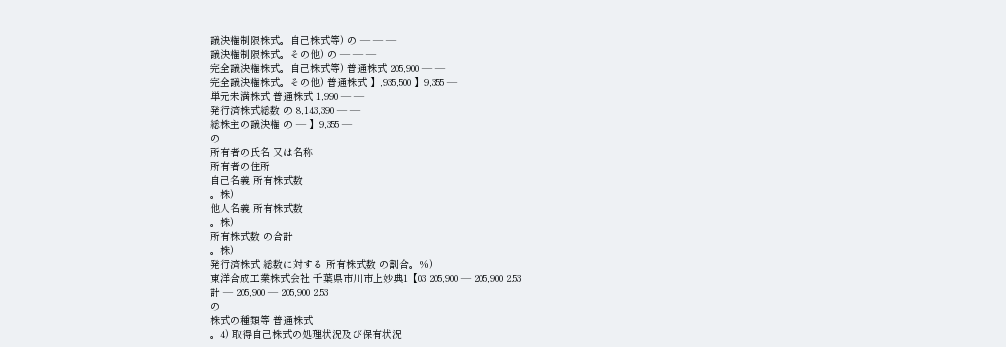議決権制限株式。自己株式等) の ― ― ―
議決権制限株式。その他) の ― ― ―
完全議決権株式。自己株式等) 普通株式 205,900 ― ―
完全議決権株式。その他) 普通株式 】,935,500 】9,355 ―
単元未満株式 普通株式 1,990 ― ―
発行済株式総数 の 8,143,390 ― ―
総株主の議決権 の ― 】9,355 ―
の
所有者の氏名 又は名称
所有者の住所
自己名義 所有株式数
。株)
他人名義 所有株式数
。株)
所有株式数 の合計
。株)
発行済株式 総数に対する 所有株式数 の割合。%)
東洋合成工業株式会社 千葉県市川市上妙典1【03 205,900 ― 205,900 2.53
計 ― 205,900 ― 205,900 2.53
の
株式の種類等 普通株式
。4) 取得自己株式の処理状況及び保有状況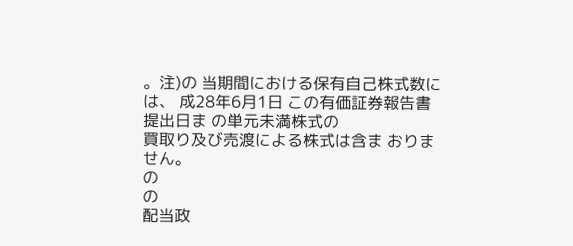。注)の 当期間における保有自己株式数には、 成28年6月1日 この有価証券報告書提出日ま の単元未満株式の
買取り及び売渡による株式は含ま おりません。
の
の
配当政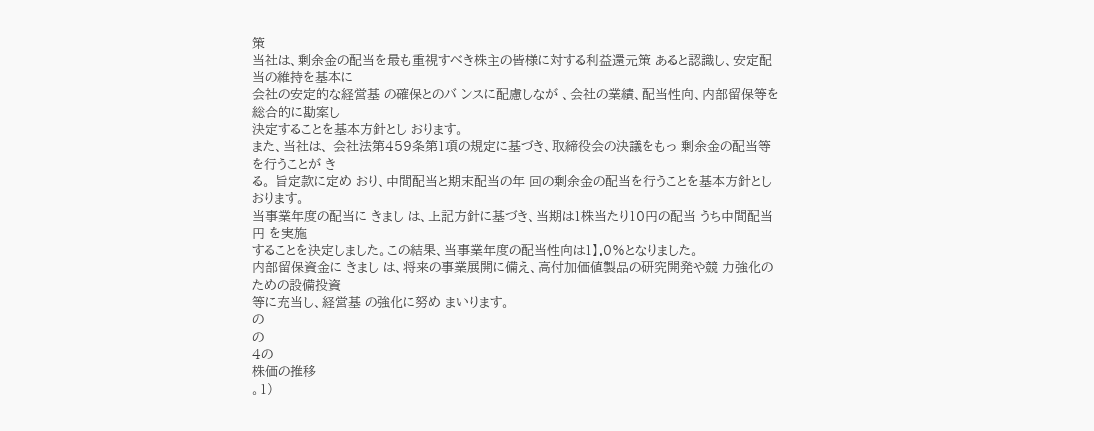策
当社は、剰余金の配当を最も重視すべき株主の皆様に対する利益還元策 あると認識し、安定配当の維持を基本に
会社の安定的な経営基 の確保とのバ ンスに配慮しなが 、会社の業績、配当性向、内部留保等を総合的に勘案し
決定することを基本方針とし おります。
また、当社は、 会社法第459条第1項の規定に基づき、取締役会の決議をもっ 剰余金の配当等を行うことが き
る。 旨定款に定め おり、中間配当と期末配当の年 回の剰余金の配当を行うことを基本方針とし おります。
当事業年度の配当に きまし は、上記方針に基づき、当期は1株当たり10円の配当 うち中間配当 円 を実施
することを決定しました。この結果、当事業年度の配当性向は1】.0%となりました。
内部留保資金に きまし は、将来の事業展開に備え、高付加価値製品の研究開発や競 力強化のための設備投資
等に充当し、経営基 の強化に努め まいります。
の
の
4の
株価の推移
。1)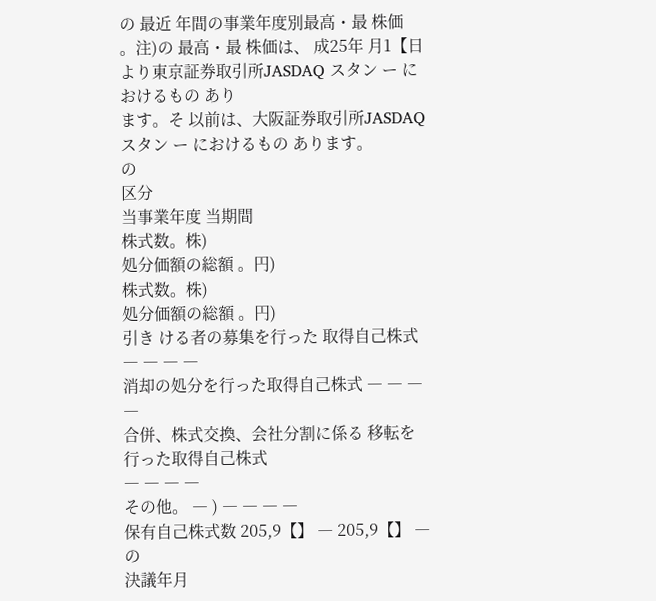の 最近 年間の事業年度別最高・最 株価
。注)の 最高・最 株価は、 成25年 月1【日より東京証券取引所JASDAQ スタン ー におけるもの あり
ます。そ 以前は、大阪証券取引所JASDAQ スタン ー におけるもの あります。
の
区分
当事業年度 当期間
株式数。株)
処分価額の総額 。円)
株式数。株)
処分価額の総額 。円)
引き ける者の募集を行った 取得自己株式
― ― ― ―
消却の処分を行った取得自己株式 ― ― ― ―
合併、株式交換、会社分割に係る 移転を行った取得自己株式
― ― ― ―
その他。 ― ) ― ― ― ―
保有自己株式数 205,9【】 ― 205,9【】 ―
の
決議年月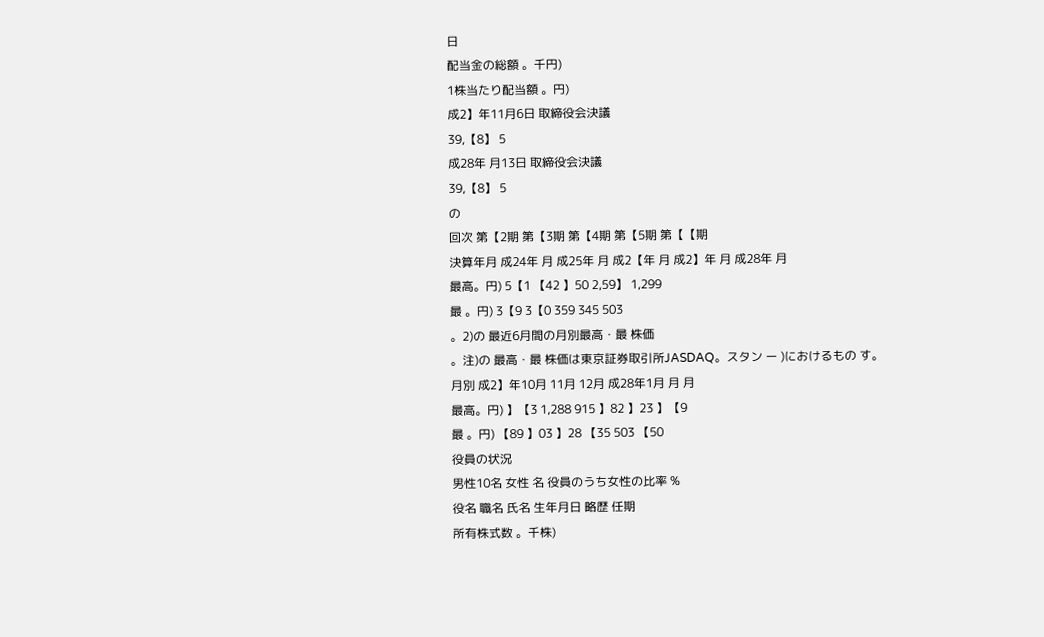日
配当金の総額 。千円)
1株当たり配当額 。円)
成2】年11月6日 取締役会決議
39,【8】 5
成28年 月13日 取締役会決議
39,【8】 5
の
回次 第【2期 第【3期 第【4期 第【5期 第【【期
決算年月 成24年 月 成25年 月 成2【年 月 成2】年 月 成28年 月
最高。円) 5【1 【42 】50 2,59】 1,299
最 。円) 3【9 3【0 359 345 503
。2)の 最近6月間の月別最高・最 株価
。注)の 最高・最 株価は東京証券取引所JASDAQ。スタン ー )におけるもの す。
月別 成2】年10月 11月 12月 成28年1月 月 月
最高。円) 】【3 1,288 915 】82 】23 】【9
最 。円) 【89 】03 】28 【35 503 【50
役員の状況
男性10名 女性 名 役員のうち女性の比率 %
役名 職名 氏名 生年月日 略歴 任期
所有株式数 。千株)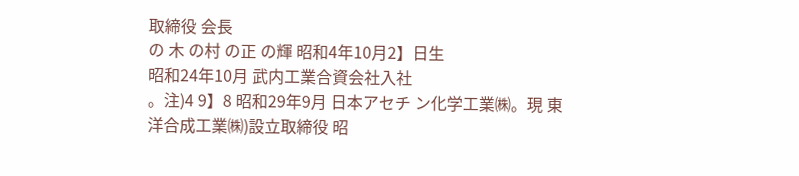取締役 会長
の 木 の村 の正 の輝 昭和4年10月2】日生
昭和24年10月 武内工業合資会社入社
。注)4 9】8 昭和29年9月 日本アセチ ン化学工業㈱。現 東
洋合成工業㈱)設立取締役 昭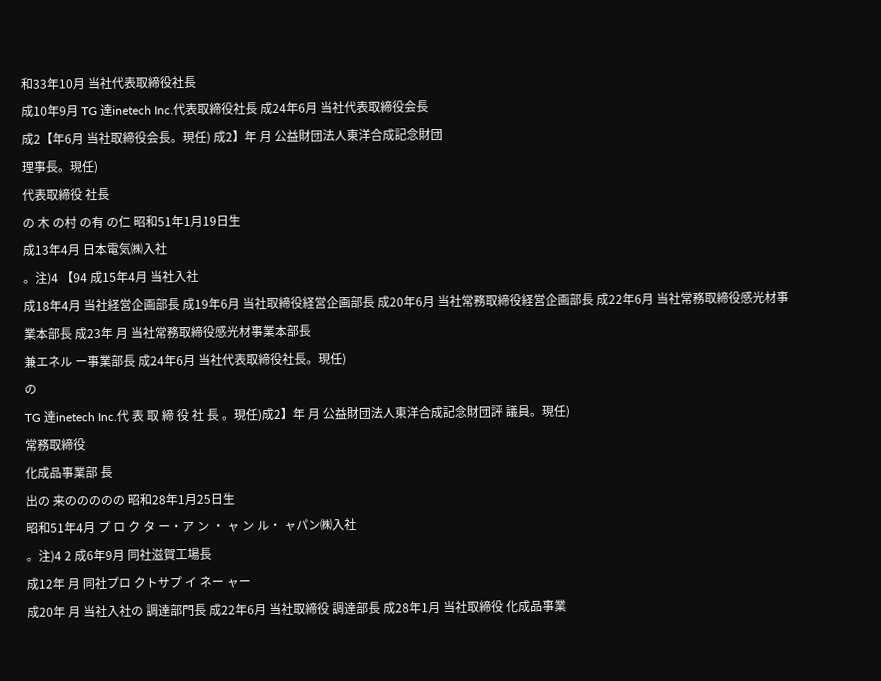和33年10月 当社代表取締役社長
成10年9月 TG 達inetech Inc.代表取締役社長 成24年6月 当社代表取締役会長
成2【年6月 当社取締役会長。現任) 成2】年 月 公益財団法人東洋合成記念財団
理事長。現任)
代表取締役 社長
の 木 の村 の有 の仁 昭和51年1月19日生
成13年4月 日本電気㈱入社
。注)4 【94 成15年4月 当社入社
成18年4月 当社経営企画部長 成19年6月 当社取締役経営企画部長 成20年6月 当社常務取締役経営企画部長 成22年6月 当社常務取締役感光材事業本部長 成23年 月 当社常務取締役感光材事業本部長
兼エネル ー事業部長 成24年6月 当社代表取締役社長。現任)
の
TG 達inetech Inc.代 表 取 締 役 社 長 。現任)成2】年 月 公益財団法人東洋合成記念財団評 議員。現任)
常務取締役
化成品事業部 長
出の 来ののののの 昭和28年1月25日生
昭和51年4月 プ ロ ク タ ー・ア ン ・ ャ ン ル・ ャパン㈱入社
。注)4 2 成6年9月 同社滋賀工場長
成12年 月 同社プロ クトサプ イ ネー ャー
成20年 月 当社入社の 調達部門長 成22年6月 当社取締役 調達部長 成28年1月 当社取締役 化成品事業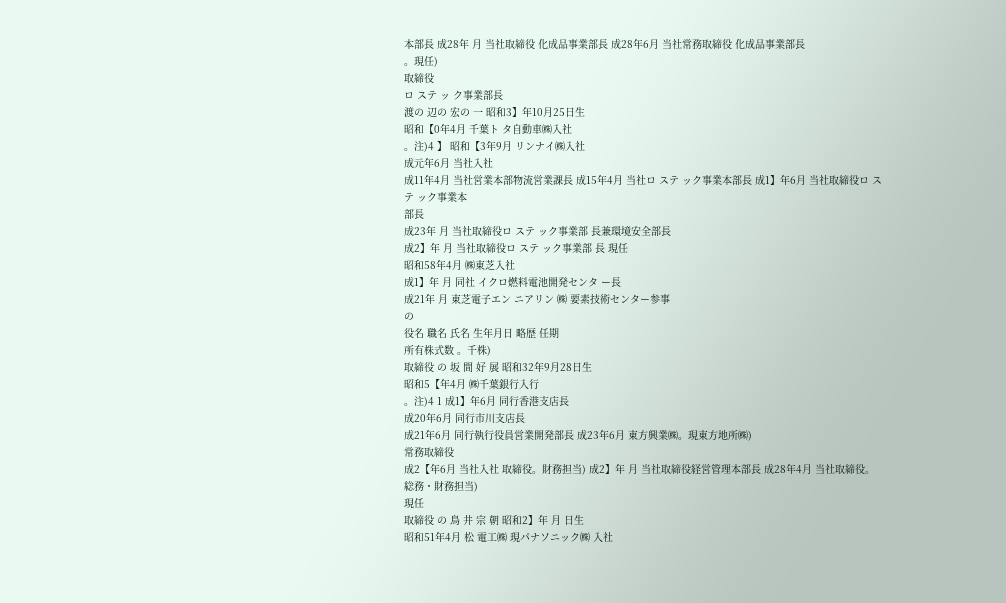本部長 成28年 月 当社取締役 化成品事業部長 成28年6月 当社常務取締役 化成品事業部長
。現任)
取締役
ロ ステ ッ ク事業部長
渡の 辺の 宏の 一 昭和3】年10月25日生
昭和【0年4月 千葉ト タ自動車㈱入社
。注)4 】 昭和【3年9月 リンナイ㈱入社
成元年6月 当社入社
成11年4月 当社営業本部物流営業課長 成15年4月 当社ロ ステ ック事業本部長 成1】年6月 当社取締役ロ ステ ック事業本
部長
成23年 月 当社取締役ロ ステ ック事業部 長兼環境安全部長
成2】年 月 当社取締役ロ ステ ック事業部 長 現任
昭和58年4月 ㈱東芝入社
成1】年 月 同社 イクロ燃料電池開発センタ ー長
成21年 月 東芝電子エン ニアリン ㈱ 要素技術センター参事
の
役名 職名 氏名 生年月日 略歴 任期
所有株式数 。千株)
取締役 の 坂 間 好 展 昭和32年9月28日生
昭和5【年4月 ㈱千葉銀行入行
。注)4 1 成1】年6月 同行香港支店長
成20年6月 同行市川支店長
成21年6月 同行執行役員営業開発部長 成23年6月 東方興業㈱。現東方地所㈱)
常務取締役
成2【年6月 当社入社 取締役。財務担当) 成2】年 月 当社取締役経営管理本部長 成28年4月 当社取締役。総務・財務担当)
現任
取締役 の 鳥 井 宗 朝 昭和2】年 月 日生
昭和51年4月 松 電工㈱ 現パナソニック㈱ 入社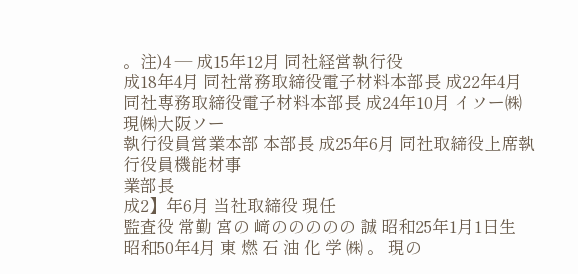。注)4 ― 成15年12月 同社経営執行役
成18年4月 同社常務取締役電子材料本部長 成22年4月 同社専務取締役電子材料本部長 成24年10月 イソー㈱ 現㈱大阪ソー
執行役員営業本部 本部長 成25年6月 同社取締役上席執行役員機能材事
業部長
成2】年6月 当社取締役 現任
監査役 常勤 宮の 﨑ののののの 誠 昭和25年1月1日生
昭和50年4月 東 燃 石 油 化 学 ㈱ 。 現の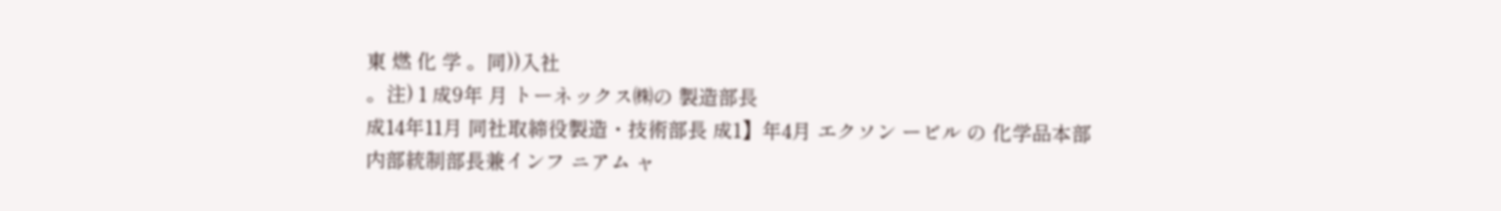東 燃 化 学 。同))入社
。注) 1 成9年 月 トーネックス㈱の 製造部長
成14年11月 同社取締役製造・技術部長 成1】年4月 エクソン ービル の 化学品本部
内部統制部長兼インフ ニアム ャ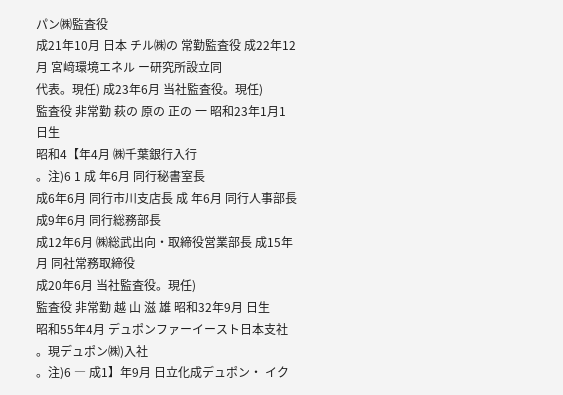パン㈱監査役
成21年10月 日本 チル㈱の 常勤監査役 成22年12月 宮﨑環境エネル ー研究所設立同
代表。現任) 成23年6月 当社監査役。現任)
監査役 非常勤 萩の 原の 正の 一 昭和23年1月1日生
昭和4【年4月 ㈱千葉銀行入行
。注)6 1 成 年6月 同行秘書室長
成6年6月 同行市川支店長 成 年6月 同行人事部長 成9年6月 同行総務部長
成12年6月 ㈱総武出向・取締役営業部長 成15年 月 同社常務取締役
成20年6月 当社監査役。現任)
監査役 非常勤 越 山 滋 雄 昭和32年9月 日生
昭和55年4月 デュポンファーイースト日本支社 。現デュポン㈱)入社
。注)6 ― 成1】年9月 日立化成デュポン・ イク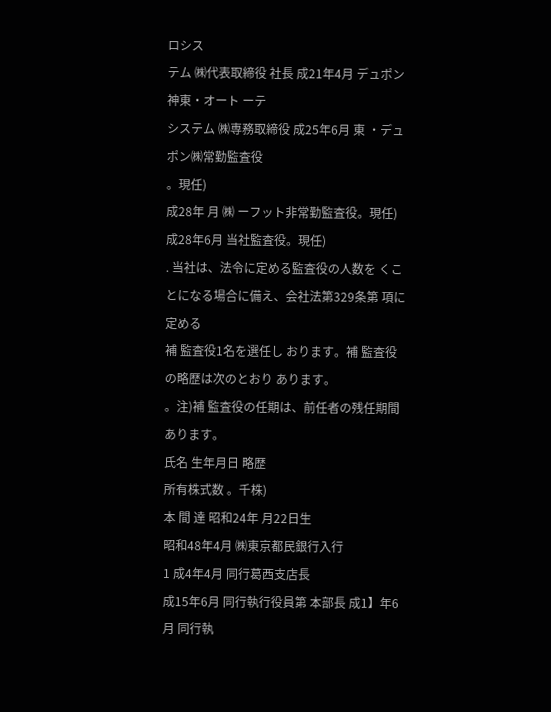ロシス
テム ㈱代表取締役 社長 成21年4月 デュポン神東・オート ーテ
システム ㈱専務取締役 成25年6月 東 ・デュポン㈱常勤監査役
。現任)
成28年 月 ㈱ ーフット非常勤監査役。現任) 成28年6月 当社監査役。現任)
. 当社は、法令に定める監査役の人数を くことになる場合に備え、会社法第329条第 項に定める
補 監査役1名を選任し おります。補 監査役の略歴は次のとおり あります。
。注)補 監査役の任期は、前任者の残任期間 あります。
氏名 生年月日 略歴
所有株式数 。千株)
本 間 達 昭和24年 月22日生
昭和48年4月 ㈱東京都民銀行入行
1 成4年4月 同行葛西支店長
成15年6月 同行執行役員第 本部長 成1】年6月 同行執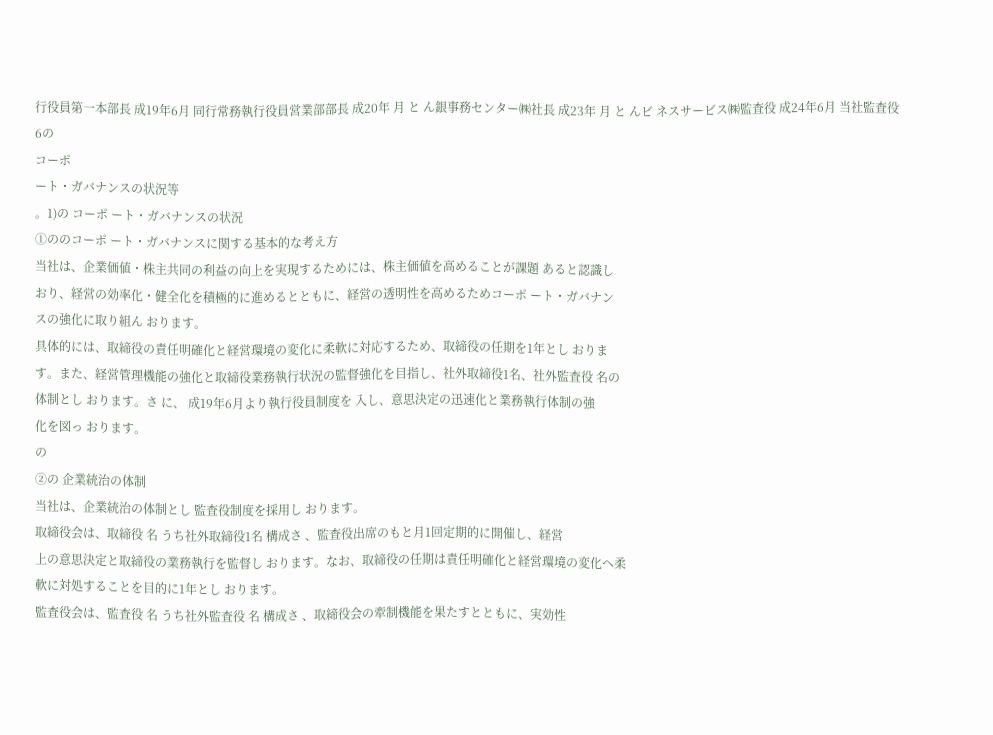行役員第一本部長 成19年6月 同行常務執行役員営業部部長 成20年 月 と ん銀事務センター㈱社長 成23年 月 と んビ ネスサービス㈱監査役 成24年6月 当社監査役
6の
コーポ
ート・ガバナンスの状況等
。1)の コーポ ート・ガバナンスの状況
①ののコーポ ート・ガバナンスに関する基本的な考え方
当社は、企業価値・株主共同の利益の向上を実現するためには、株主価値を高めることが課題 あると認識し
おり、経営の効率化・健全化を積極的に進めるとともに、経営の透明性を高めるためコーポ ート・ガバナン
スの強化に取り組ん おります。
具体的には、取締役の責任明確化と経営環境の変化に柔軟に対応するため、取締役の任期を1年とし おりま
す。また、経営管理機能の強化と取締役業務執行状況の監督強化を目指し、社外取締役1名、社外監査役 名の
体制とし おります。さ に、 成19年6月より執行役員制度を 入し、意思決定の迅速化と業務執行体制の強
化を図っ おります。
の
②の 企業統治の体制
当社は、企業統治の体制とし 監査役制度を採用し おります。
取締役会は、取締役 名 うち社外取締役1名 構成さ 、監査役出席のもと月1回定期的に開催し、経営
上の意思決定と取締役の業務執行を監督し おります。なお、取締役の任期は責任明確化と経営環境の変化へ柔
軟に対処することを目的に1年とし おります。
監査役会は、監査役 名 うち社外監査役 名 構成さ 、取締役会の牽制機能を果たすとともに、実効性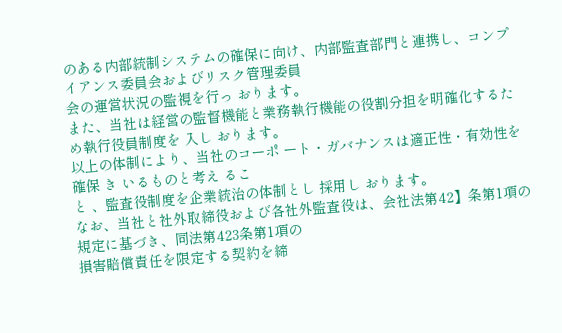のある内部統制システムの確保に向け、内部監査部門と連携し、コンプ イアンス委員会およびリスク管理委員
会の運営状況の監視を行っ おります。
また、当社は経営の監督機能と業務執行機能の役割分担を明確化するため執行役員制度を 入し おります。
以上の体制により、当社のコーポ ート・ガバナンスは適正性・有効性を確保 き いるものと考え るこ
と 、監査役制度を企業統治の体制とし 採用し おります。
なお、当社と社外取締役および各社外監査役は、会社法第42】条第1項の規定に基づき、同法第423条第1項の
損害賠償責任を限定する契約を締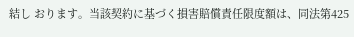結し おります。当該契約に基づく損害賠償責任限度額は、同法第425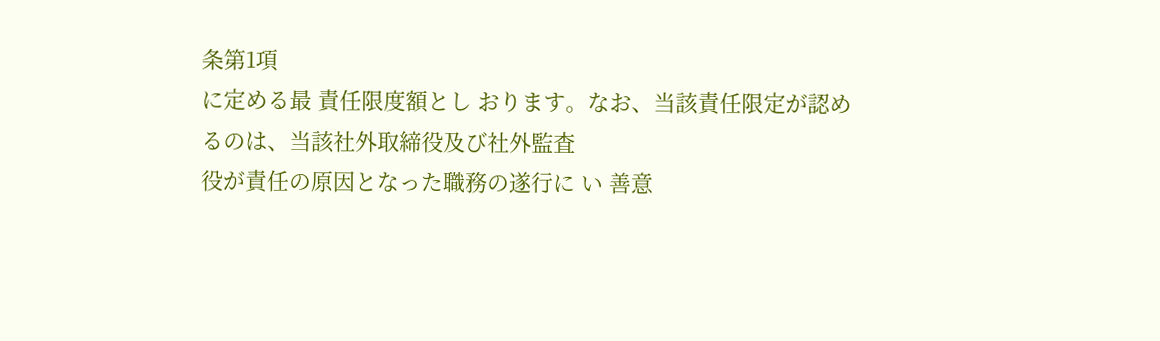条第1項
に定める最 責任限度額とし おります。なお、当該責任限定が認め るのは、当該社外取締役及び社外監査
役が責任の原因となった職務の遂行に い 善意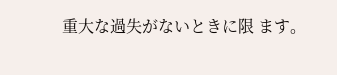重大な過失がないときに限 ます。